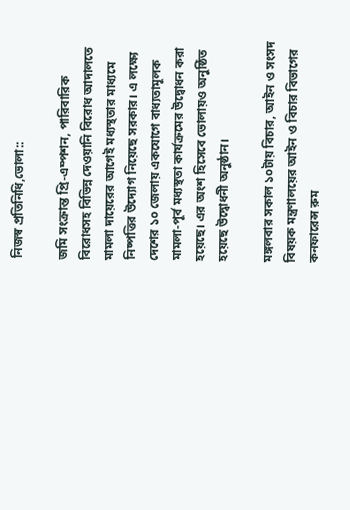নিজস্ব প্রতিনিধি,ভোলা::

জমি সংক্রান্ত প্রি-এম্পশন, পারিবারিক বিরোধসহ বিভিন্ন দেওয়ানি বিরোধ আদালতে মামলা দায়েরের আগেই মধ্যস্থতার মাধ্যমে নিষ্পত্তির উদ্যোগ নিয়েছে সরকার। এ লক্ষ্যে দেশের ১০ জেলায় একযোগে বাধ্যতামূলক মামলা-পূর্ব মধ্যস্থতা কার্যক্রমের উদ্বোধন করা হয়েছে। এর অংশ হিসেবে ভোলায়ও অনুষ্ঠিত হয়েছে উদ্বোধনী অনুষ্ঠান।

মঙ্গলবার সকাল ১০টায় বিচার, আইন ও সংসদ বিষয়ক মন্ত্রণালয়ের আইন ও বিচার বিভাগের কনফারেন্স রুম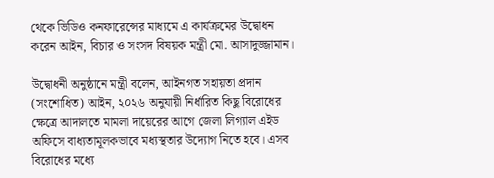থেকে ভিডিও কনফারেন্সের মাধ্যমে এ কার্যক্রমের উদ্বোধন করেন আইন, বিচার ও সংসদ বিষয়ক মন্ত্রী মো. আসাদুজ্জামান।

উদ্বোধনী অনুষ্ঠানে মন্ত্রী বলেন, আইনগত সহায়তা প্রদান (সংশোধিত) আইন, ২০২৬ অনুযায়ী নির্ধারিত কিছু বিরোধের ক্ষেত্রে আদালতে মামলা দায়েরের আগে জেলা লিগ্যাল এইড অফিসে বাধ্যতামূলকভাবে মধ্যস্থতার উদ্যোগ নিতে হবে। এসব বিরোধের মধ্যে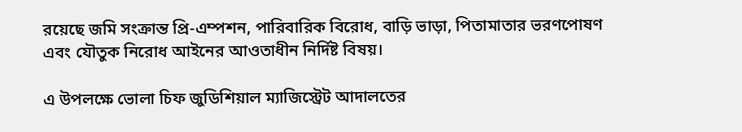রয়েছে জমি সংক্রান্ত প্রি-এম্পশন, পারিবারিক বিরোধ, বাড়ি ভাড়া, পিতামাতার ভরণপোষণ এবং যৌতুক নিরোধ আইনের আওতাধীন নির্দিষ্ট বিষয়।

এ উপলক্ষে ভোলা চিফ জুডিশিয়াল ম্যাজিস্ট্রেট আদালতের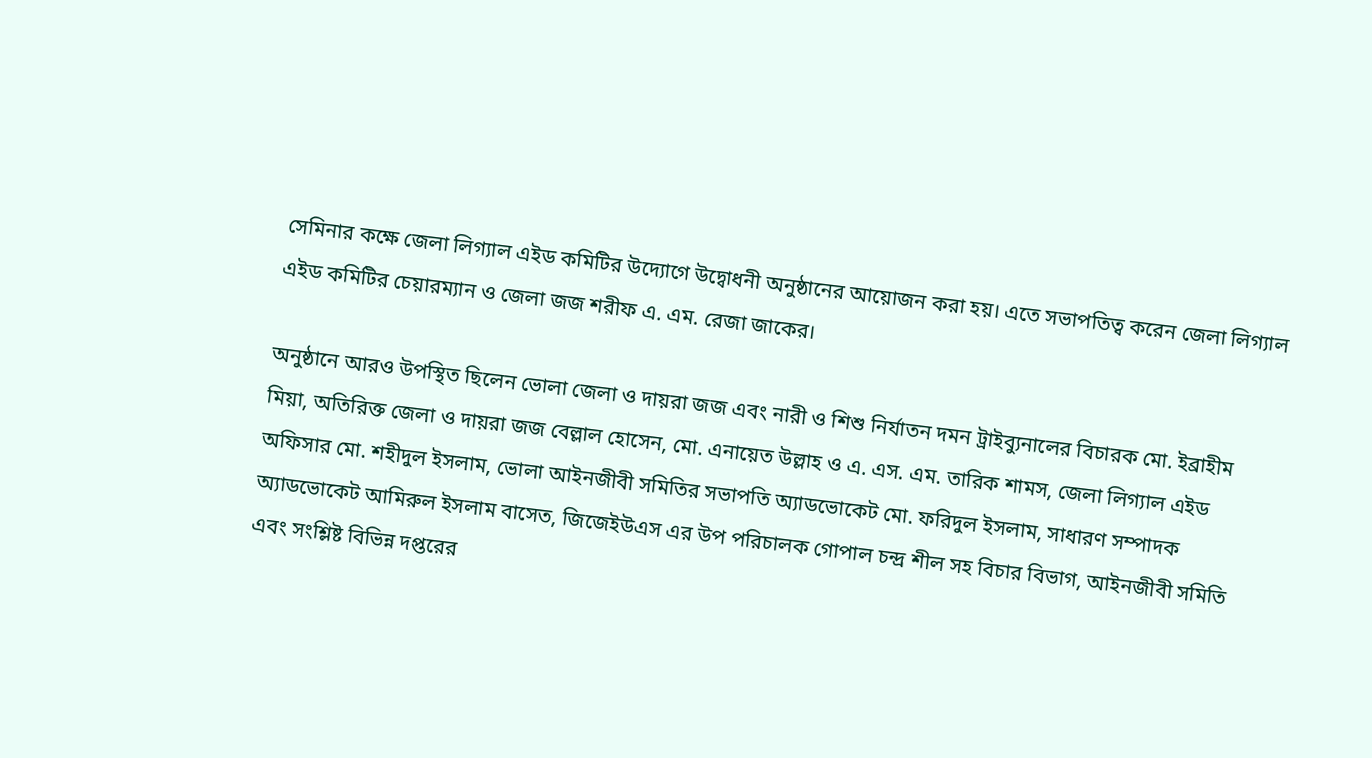সেমিনার কক্ষে জেলা লিগ্যাল এইড কমিটির উদ্যোগে উদ্বোধনী অনুষ্ঠানের আয়োজন করা হয়। এতে সভাপতিত্ব করেন জেলা লিগ্যাল এইড কমিটির চেয়ারম্যান ও জেলা জজ শরীফ এ. এম. রেজা জাকের।

অনুষ্ঠানে আরও উপস্থিত ছিলেন ভোলা জেলা ও দায়রা জজ এবং নারী ও শিশু নির্যাতন দমন ট্রাইব্যুনালের বিচারক মো. ইব্রাহীম মিয়া, অতিরিক্ত জেলা ও দায়রা জজ বেল্লাল হোসেন, মো. এনায়েত উল্লাহ ও এ. এস. এম. তারিক শামস, জেলা লিগ্যাল এইড অফিসার মো. শহীদুল ইসলাম, ভোলা আইনজীবী সমিতির সভাপতি অ্যাডভোকেট মো. ফরিদুল ইসলাম, সাধারণ সম্পাদক অ্যাডভোকেট আমিরুল ইসলাম বাসেত, জিজেইউএস এর উপ পরিচালক গোপাল চন্দ্র শীল সহ বিচার বিভাগ, আইনজীবী সমিতি এবং সংশ্লিষ্ট বিভিন্ন দপ্তরের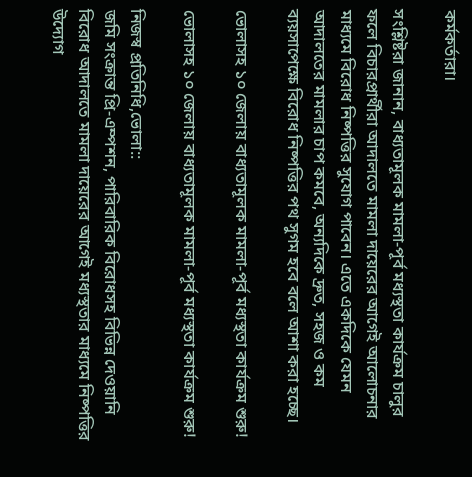কর্মকর্তারা।

সংশ্লিষ্টরা জানান, বাধ্যতামূলক মামলা-পূর্ব মধ্যস্থতা কার্যক্রম চালুর ফলে বিচারপ্রার্থীরা আদালতে মামলা দায়েরের আগেই আলোচনার মাধ্যমে বিরোধ নিষ্পত্তির সুযোগ পাবেন। এতে একদিকে যেমন আদালতের মামলার চাপ কমবে, অন্যদিকে দ্রুত, সহজ ও কম ব্যয়সাপেক্ষে বিরোধ নিষ্পত্তির পথ সুগম হবে বলে আশা করা হচ্ছে।

ভোলাসহ ১০ জেলায় বাধ্যতামূলক মামলা-পূর্ব মধ্যস্থতা কার্যক্রম শুরু!

ভোলাসহ ১০ জেলায় বাধ্যতামূলক মামলা-পূর্ব মধ্যস্থতা কার্যক্রম শুরু!

নিজস্ব প্রতিনিধি,ভোলা::
জমি সংক্রান্ত প্রি-এম্পশন, পারিবারিক বিরোধসহ বিভিন্ন দেওয়ানি বিরোধ আদালতে মামলা দায়েরের আগেই মধ্যস্থতার মাধ্যমে নিষ্পত্তির উদ্যোগ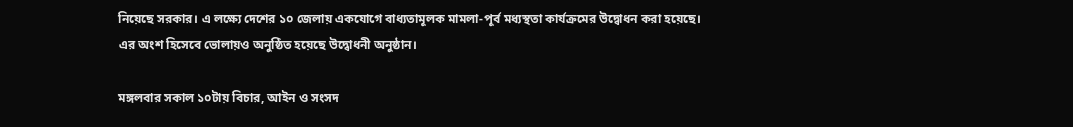নিয়েছে সরকার। এ লক্ষ্যে দেশের ১০ জেলায় একযোগে বাধ্যতামূলক মামলা-পূর্ব মধ্যস্থতা কার্যক্রমের উদ্বোধন করা হয়েছে। এর অংশ হিসেবে ভোলায়ও অনুষ্ঠিত হয়েছে উদ্বোধনী অনুষ্ঠান।

মঙ্গলবার সকাল ১০টায় বিচার, আইন ও সংসদ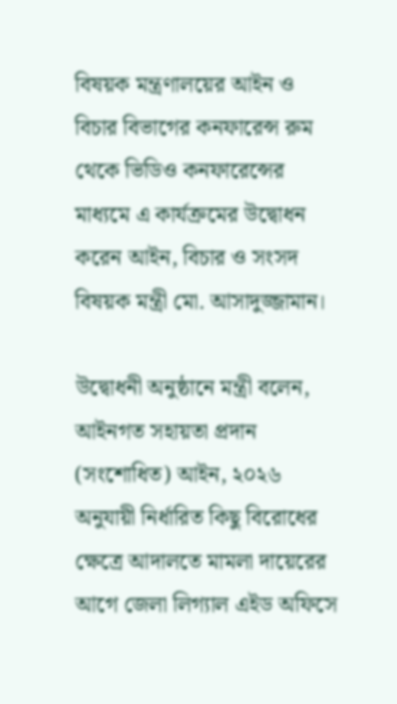বিষয়ক মন্ত্রণালয়ের আইন ও বিচার বিভাগের কনফারেন্স রুম থেকে ভিডিও কনফারেন্সের মাধ্যমে এ কার্যক্রমের উদ্বোধন করেন আইন, বিচার ও সংসদ বিষয়ক মন্ত্রী মো. আসাদুজ্জামান।

উদ্বোধনী অনুষ্ঠানে মন্ত্রী বলেন, আইনগত সহায়তা প্রদান (সংশোধিত) আইন, ২০২৬ অনুযায়ী নির্ধারিত কিছু বিরোধের ক্ষেত্রে আদালতে মামলা দায়েরের আগে জেলা লিগ্যাল এইড অফিসে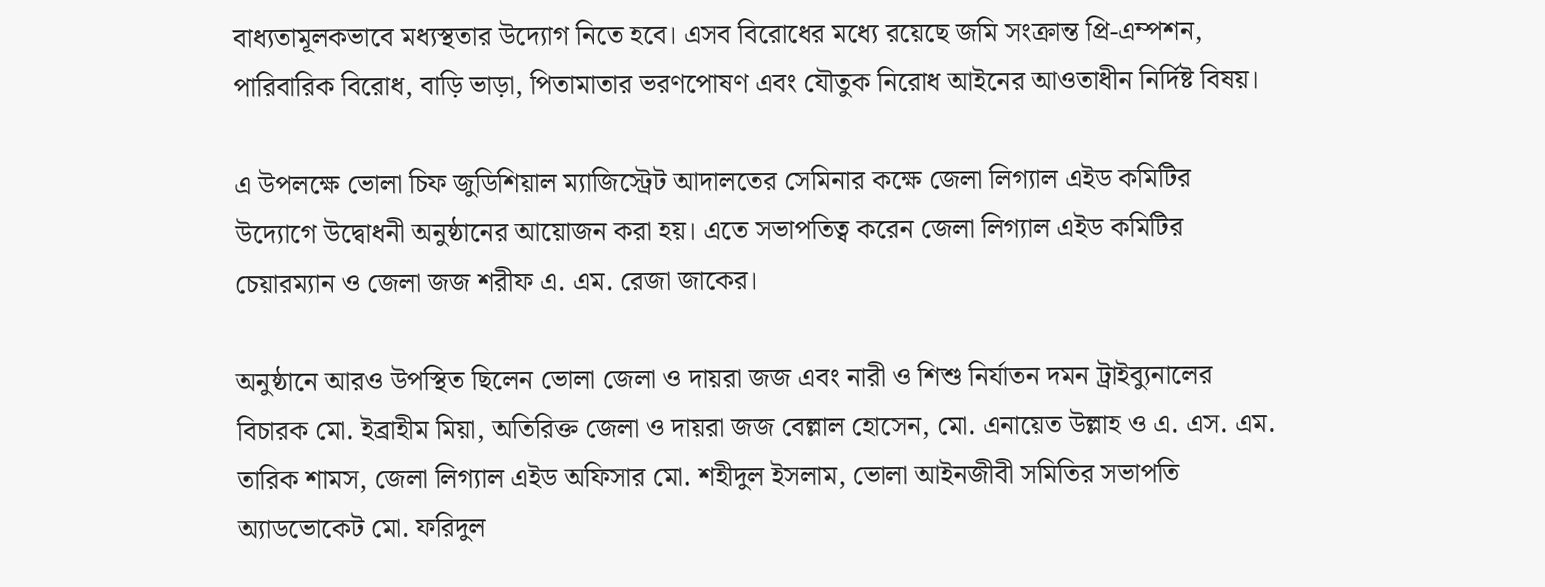বাধ্যতামূলকভাবে মধ্যস্থতার উদ্যোগ নিতে হবে। এসব বিরোধের মধ্যে রয়েছে জমি সংক্রান্ত প্রি-এম্পশন, পারিবারিক বিরোধ, বাড়ি ভাড়া, পিতামাতার ভরণপোষণ এবং যৌতুক নিরোধ আইনের আওতাধীন নির্দিষ্ট বিষয়।

এ উপলক্ষে ভোলা চিফ জুডিশিয়াল ম্যাজিস্ট্রেট আদালতের সেমিনার কক্ষে জেলা লিগ্যাল এইড কমিটির উদ্যোগে উদ্বোধনী অনুষ্ঠানের আয়োজন করা হয়। এতে সভাপতিত্ব করেন জেলা লিগ্যাল এইড কমিটির চেয়ারম্যান ও জেলা জজ শরীফ এ. এম. রেজা জাকের।

অনুষ্ঠানে আরও উপস্থিত ছিলেন ভোলা জেলা ও দায়রা জজ এবং নারী ও শিশু নির্যাতন দমন ট্রাইব্যুনালের বিচারক মো. ইব্রাহীম মিয়া, অতিরিক্ত জেলা ও দায়রা জজ বেল্লাল হোসেন, মো. এনায়েত উল্লাহ ও এ. এস. এম. তারিক শামস, জেলা লিগ্যাল এইড অফিসার মো. শহীদুল ইসলাম, ভোলা আইনজীবী সমিতির সভাপতি অ্যাডভোকেট মো. ফরিদুল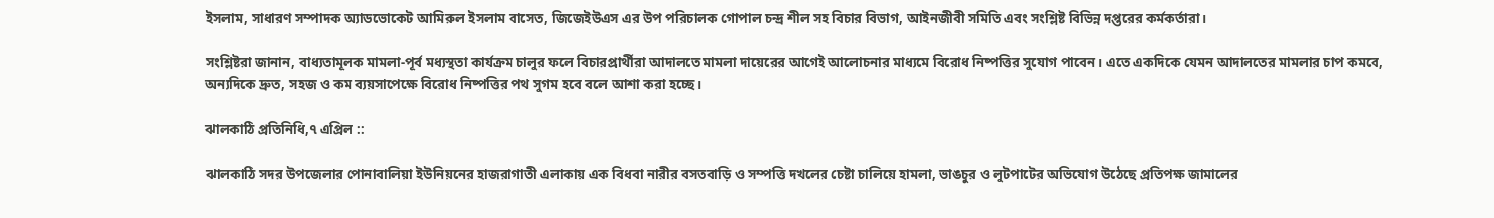ইসলাম, সাধারণ সম্পাদক অ্যাডভোকেট আমিরুল ইসলাম বাসেত, জিজেইউএস এর উপ পরিচালক গোপাল চন্দ্র শীল সহ বিচার বিভাগ, আইনজীবী সমিতি এবং সংশ্লিষ্ট বিভিন্ন দপ্তরের কর্মকর্তারা।

সংশ্লিষ্টরা জানান, বাধ্যতামূলক মামলা-পূর্ব মধ্যস্থতা কার্যক্রম চালুর ফলে বিচারপ্রার্থীরা আদালতে মামলা দায়েরের আগেই আলোচনার মাধ্যমে বিরোধ নিষ্পত্তির সুযোগ পাবেন। এতে একদিকে যেমন আদালতের মামলার চাপ কমবে, অন্যদিকে দ্রুত, সহজ ও কম ব্যয়সাপেক্ষে বিরোধ নিষ্পত্তির পথ সুগম হবে বলে আশা করা হচ্ছে।

ঝালকাঠি প্রতিনিধি,৭ এপ্রিল ::

ঝালকাঠি সদর উপজেলার পোনাবালিয়া ইউনিয়নের হাজরাগাতী এলাকায় এক বিধবা নারীর বসতবাড়ি ও সম্পত্তি দখলের চেষ্টা চালিয়ে হামলা, ভাঙচুর ও লুটপাটের অভিযোগ উঠেছে প্রতিপক্ষ জামালের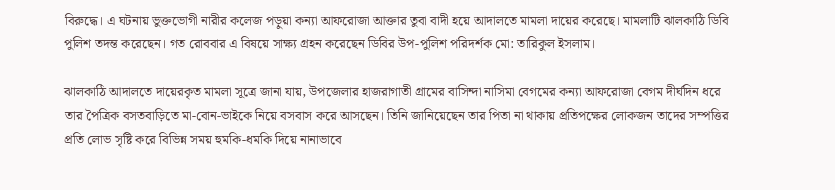বিরুদ্ধে। এ ঘটনায় ভুক্তভোগী নারীর কলেজ পড়ুয়া কন্যা আফরোজা আক্তার তুবা বাদী হয়ে আদালতে মামলা দায়ের করেছে। মামলাটি ঝালকাঠি ডিবি পুলিশ তদন্ত করেছেন। গত রোববার এ বিষয়ে সাক্ষ্য গ্রহন করেছেন ডিবির উপ-পুলিশ পরিদর্শক মো: তারিকুল ইসলাম।

ঝালকাঠি আদালতে দায়েরকৃত মামলা সূত্রে জানা যায়, উপজেলার হাজরাগাতী গ্রামের বাসিন্দা নাসিমা বেগমের কন্যা আফরোজা বেগম দীর্ঘদিন ধরে তার পৈত্রিক বসতবাড়িতে মা-বোন-ভাইকে নিয়ে বসবাস করে আসছেন। তিনি জানিয়েছেন তার পিতা না থাকায় প্রতিপক্ষের লোকজন তাদের সম্পত্তির প্রতি লোভ সৃষ্টি করে বিভিন্ন সময় হুমকি-ধমকি দিয়ে নানাভাবে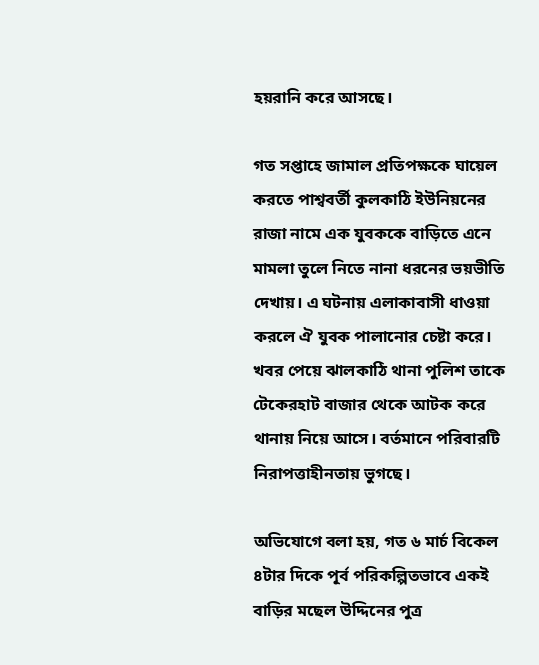হয়রানি করে আসছে।

গত সপ্তাহে জামাল প্রতিপক্ষকে ঘায়েল করতে পাশ্ববর্তী কুলকাঠি ইউনিয়নের রাজা নামে এক যুবককে বাড়িতে এনে মামলা তুলে নিতে নানা ধরনের ভয়ভীতি দেখায়। এ ঘটনায় এলাকাবাসী ধাওয়া করলে ঐ যুবক পালানোর চেষ্টা করে। খবর পেয়ে ঝালকাঠি থানা পুলিশ তাকে টেকেরহাট বাজার থেকে আটক করে থানায় নিয়ে আসে। বর্তমানে পরিবারটি নিরাপত্তাহীনতায় ভুগছে।

অভিযোগে বলা হয়, গত ৬ মার্চ বিকেল ৪টার দিকে পূর্ব পরিকল্পিতভাবে একই বাড়ির মছেল উদ্দিনের পুত্র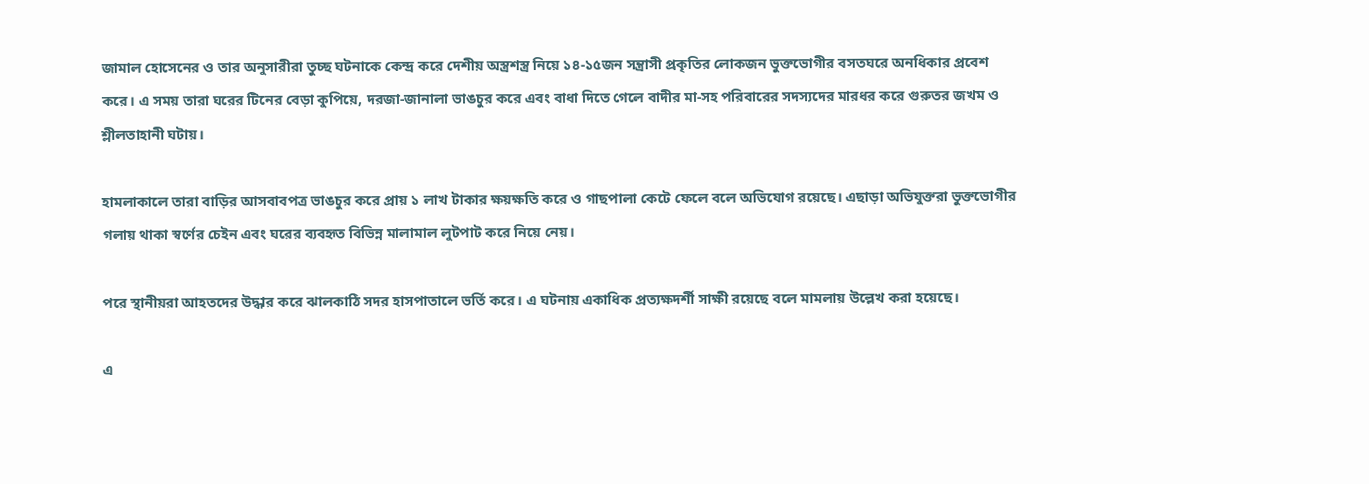জামাল হোসেনের ও তার অনুসারীরা তুচ্ছ ঘটনাকে কেন্দ্র করে দেশীয় অস্ত্রশস্ত্র নিয়ে ১৪-১৫জন সন্ত্রাসী প্রকৃতির লোকজন ভুক্তভোগীর বসতঘরে অনধিকার প্রবেশ করে। এ সময় তারা ঘরের টিনের বেড়া কুপিয়ে, দরজা-জানালা ভাঙচুর করে এবং বাধা দিতে গেলে বাদীর মা-সহ পরিবারের সদস্যদের মারধর করে গুরুতর জখম ও শ্লীলতাহানী ঘটায়।

হামলাকালে তারা বাড়ির আসবাবপত্র ভাঙচুর করে প্রায় ১ লাখ টাকার ক্ষয়ক্ষতি করে ও গাছপালা কেটে ফেলে বলে অভিযোগ রয়েছে। এছাড়া অভিযুক্তরা ভুক্তভোগীর গলায় থাকা স্বর্ণের চেইন এবং ঘরের ব্যবহৃত বিভিন্ন মালামাল লুটপাট করে নিয়ে নেয়।

পরে স্থানীয়রা আহতদের উদ্ধার করে ঝালকাঠি সদর হাসপাতালে ভর্তি করে। এ ঘটনায় একাধিক প্রত্যক্ষদর্শী সাক্ষী রয়েছে বলে মামলায় উল্লেখ করা হয়েছে।

এ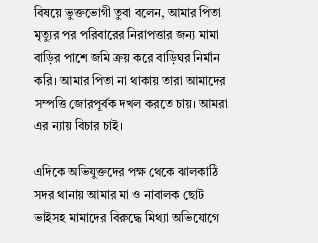বিষয়ে ভুক্তভোগী তুবা বলেন, আমার পিতা মৃত্যুর পর পরিবারের নিরাপত্তার জন্য মামা বাড়ির পাশে জমি ক্রয় করে বাড়িঘর নির্মান করি। আমার পিতা না থাকায় তারা আমাদের সম্পত্তি জোরপূর্বক দখল করতে চায়। আমরা এর ন্যায় বিচার চাই।

এদিকে অভিযুক্তদের পক্ষ থেকে ঝালকাঠি সদর থানায় আমার মা ও নাবালক ছোট ভাইসহ মামাদের বিরুদ্ধে মিথ্যা অভিযোগে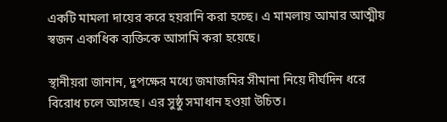একটি মামলা দায়ের করে হয়রানি করা হচ্ছে। এ মামলায় আমার আত্মীয় স্বজন একাধিক ব্যক্তিকে আসামি করা হয়েছে।

স্থানীয়রা জানান, দুপক্ষের মধ্যে জমাজমির সীমানা নিয়ে দীর্ঘদিন ধরে বিরোধ চলে আসছে। এর সুষ্ঠু সমাধান হওয়া উচিত।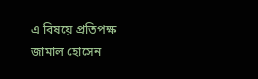এ বিষয়ে প্রতিপক্ষ জামাল হোসেন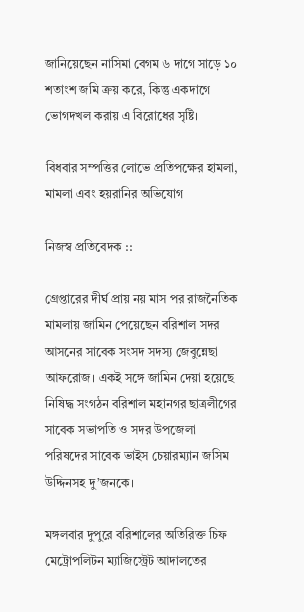জানিয়েছেন নাসিমা বেগম ৬ দাগে সাড়ে ১০ শতাংশ জমি ক্রয় করে, কিন্তু একদাগে ভোগদখল করায় এ বিরোধের সৃষ্টি।

বিধবার সম্পত্তির লোভে প্রতিপক্ষের হামলা, মামলা এবং হয়রানির অভিযোগ

নিজস্ব প্রতিবেদক ::

গ্রেপ্তারের দীর্ঘ প্রায় নয় মাস পর রাজনৈতিক মামলায় জামিন পেয়েছেন বরিশাল সদর আসনের সাবেক সংসদ সদস্য জেবুন্নেছা আফরোজ। একই সঙ্গে জামিন দেয়া হয়েছে নিষিদ্ধ সংগঠন বরিশাল মহানগর ছাত্রলীগের সাবেক সভাপতি ও সদর উপজেলা পরিষদের সাবেক ভাইস চেয়ারম্যান জসিম উদ্দিনসহ দু’জনকে।

মঙ্গলবার দুপুরে বরিশালের অতিরিক্ত চিফ মেট্রোপলিটন ম্যাজিস্ট্রেট আদালতের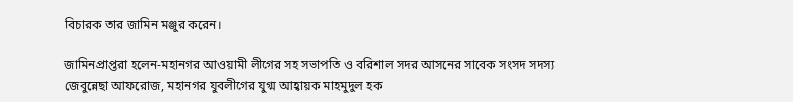বিচারক তার জামিন মঞ্জুর করেন।

জামিনপ্রাপ্তরা হলেন-মহানগর আওয়ামী লীগের সহ সভাপতি ও বরিশাল সদর আসনের সাবেক সংসদ সদস্য জেবুন্নেছা আফরোজ, মহানগর যুবলীগের যুগ্ম আহ্বায়ক মাহমুদুল হক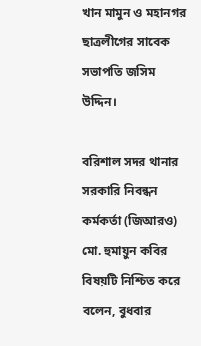খান মামুন ও মহানগর ছাত্রলীগের সাবেক সভাপতি জসিম উদ্দিন।

বরিশাল সদর থানার সরকারি নিবন্ধন কর্মকর্তা (জিআরও) মো. হুমায়ুন কবির বিষয়টি নিশ্চিত করে বলেন, বুধবার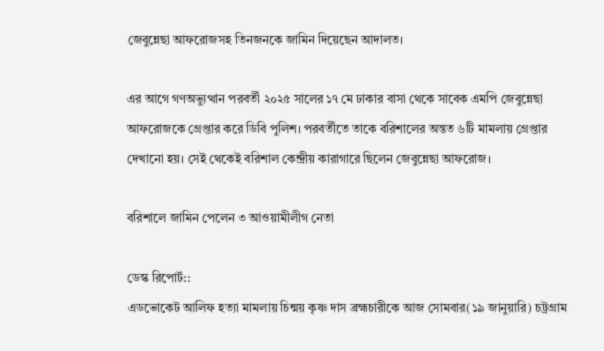জেবুন্নেছা আফরোজসহ তিনজনকে জামিন দিয়েছেন আদালত।

এর আগে গণঅভ্যুত্থান পরবর্তী ২০২৫ সালের ১৭ মে ঢাকার বাসা থেকে সাবেক এমপি জেবুন্নেছা আফরোজকে গ্রেপ্তার করে ডিবি পুলিশ। পরবর্তীতে তাকে বরিশালের অন্তত ৬টি মামলায় গ্রেপ্তার দেখানো হয়। সেই থেকেই বরিশাল কেন্দ্রীয় কারাগারে ছিলেন জেবুন্নেছা আফরোজ।

বরিশালে জামিন পেলেন ৩ আওয়ামীলীগ নেতা

ডেস্ক রিপোর্ট::
এডভোকেট আলিফ হত্যা মামলায় চিন্ময় কৃষ্ণ দাস ব্রহ্মচারীকে আজ সোমবার(১৯ জানুয়ারি) চট্রগ্রাম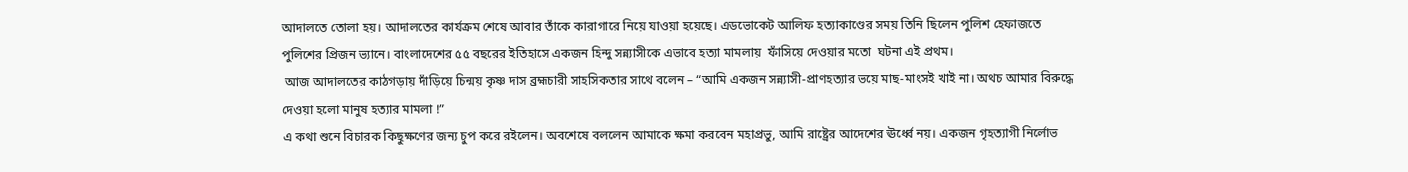আদালতে তোলা হয়। আদালতের কার্যক্রম শেষে আবার তাঁকে কারাগারে নিয়ে যাওয়া হয়েছে। এডভোকেট আলিফ হত্যাকাণ্ডের সময় তিনি ছিলেন পুলিশ হেফাজতে পুলিশের প্রিজন ভ্যানে। বাংলাদেশের ৫৫ বছরের ইতিহাসে একজন হিন্দু সন্ন্যাসীকে এভাবে হত্যা মামলায়  ফাঁসিয়ে দেওয়ার মতো  ঘটনা এই প্রথম।
 আজ আদালতের কাঠগড়ায় দাঁড়িয়ে চিন্ময় কৃষ্ণ দাস ব্রহ্মচারী সাহসিকতার সাথে বলেন – “আমি একজন সন্ন্যাসী-প্রাণহত্যার ভয়ে মাছ-মাংসই খাই না। অথচ আমার বিরুদ্ধে দেওয়া হলো মানুষ হত্যার মামলা !”
এ কথা শুনে বিচারক কিছুক্ষণের জন্য চুপ করে রইলেন। অবশেষে বললেন আমাকে ক্ষমা করবেন মহাপ্রভু, আমি রাষ্ট্রের আদেশের ঊর্ধ্বে নয়। একজন গৃহত্যাগী নির্লোভ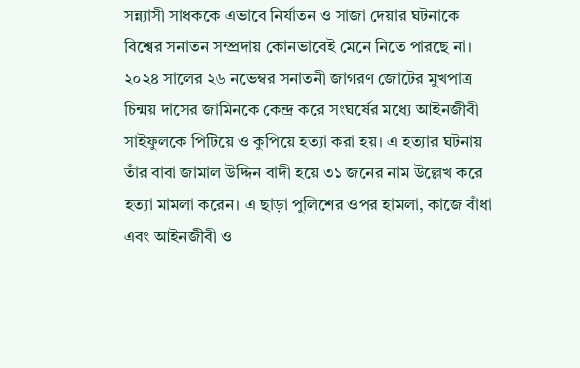সন্ন্যাসী সাধককে এভাবে নির্যাতন ও সাজা দেয়ার ঘটনাকে বিশ্বের সনাতন সম্প্রদায় কোনভাবেই মেনে নিতে পারছে না।
২০২৪ সালের ২৬ নভেম্বর সনাতনী জাগরণ জোটের মুখপাত্র চিন্ময় দাসের জামিনকে কেন্দ্র করে সংঘর্ষের মধ্যে আইনজীবী সাইফুলকে পিটিয়ে ও কুপিয়ে হত্যা করা হয়। এ হত্যার ঘটনায় তাঁর বাবা জামাল উদ্দিন বাদী হয়ে ৩১ জনের নাম উল্লেখ করে হত্যা মামলা করেন। এ ছাড়া পুলিশের ওপর হামলা, কাজে বাঁধা এবং আইনজীবী ও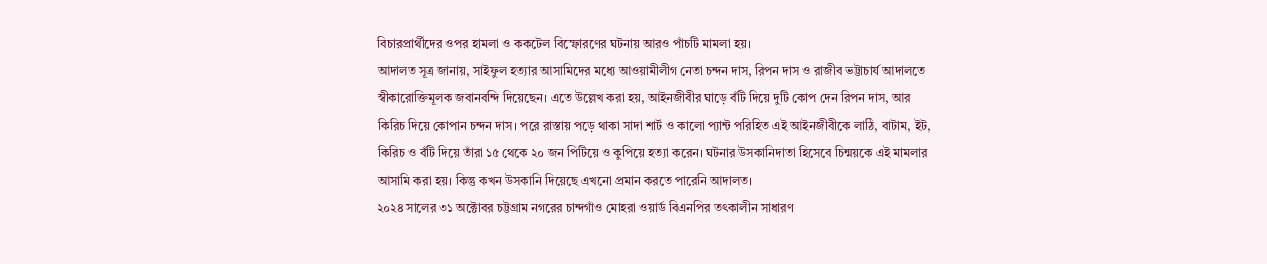বিচারপ্রার্থীদের ওপর হামলা ও ককটেল বিস্ফোরণের ঘটনায় আরও পাঁচটি মামলা হয়।
আদালত সূত্র জানায়, সাইফুল হত্যার আসামিদের মধ্যে আওয়ামীলীগ নেতা চন্দন দাস, রিপন দাস ও রাজীব ভট্টাচার্য আদালতে স্বীকারোক্তিমূলক জবানবন্দি দিয়েছেন। এতে উল্লেখ করা হয়, আইনজীবীর ঘাড়ে বঁটি দিয়ে দুটি কোপ দেন রিপন দাস, আর কিরিচ দিয়ে কোপান চন্দন দাস। পরে রাস্তায় পড়ে থাকা সাদা শার্ট ও কালো প্যান্ট পরিহিত এই আইনজীবীকে লাঠি, বাটাম, ইট, কিরিচ ও বঁটি দিয়ে তাঁরা ১৫ থেকে ২০ জন পিটিয়ে ও কুপিয়ে হত্যা করেন। ঘটনার উসকানিদাতা হিসেবে চিন্ময়কে এই মামলার আসামি করা হয়। কিন্তু কখন উসকানি দিয়েছে এখনো প্রমান করতে পারেনি আদালত।
২০২৪ সালের ৩১ অক্টোবর চট্টগ্রাম নগরের চান্দগাঁও মোহরা ওয়ার্ড বিএনপির তৎকালীন সাধারণ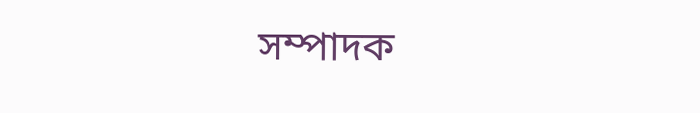সম্পাদক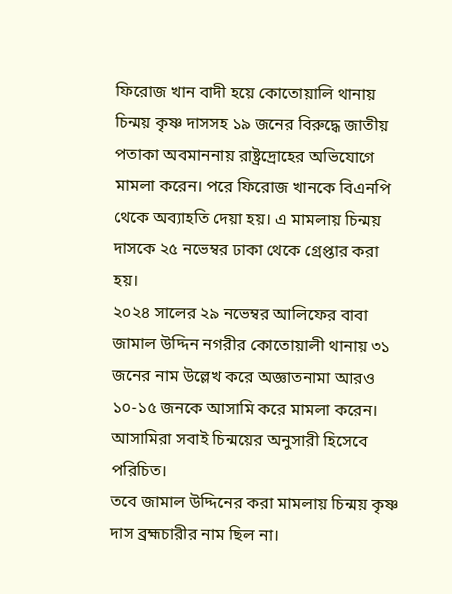ফিরোজ খান বাদী হয়ে কোতোয়ালি থানায় চিন্ময় কৃষ্ণ দাসসহ ১৯ জনের বিরুদ্ধে জাতীয় পতাকা অবমাননায় রাষ্ট্রদ্রোহের অভিযোগে মামলা করেন। পরে ফিরোজ খানকে বিএনপি থেকে অব্যাহতি দেয়া হয়। এ মামলায় চিন্ময় দাসকে ২৫ নভেম্বর ঢাকা থেকে গ্রেপ্তার করা হয়।
২০২৪ সালের ২৯ নভেম্বর আলিফের বাবা জামাল উদ্দিন নগরীর কোতোয়ালী থানায় ৩১ জনের নাম উল্লেখ করে অজ্ঞাতনামা আরও ১০-১৫ জনকে আসামি করে মামলা করেন। আসামিরা সবাই চিন্ময়ের অনুসারী হিসেবে পরিচিত।
তবে জামাল উদ্দিনের করা মামলায় চিন্ময় কৃষ্ণ দাস ব্রহ্মচারীর নাম ছিল না।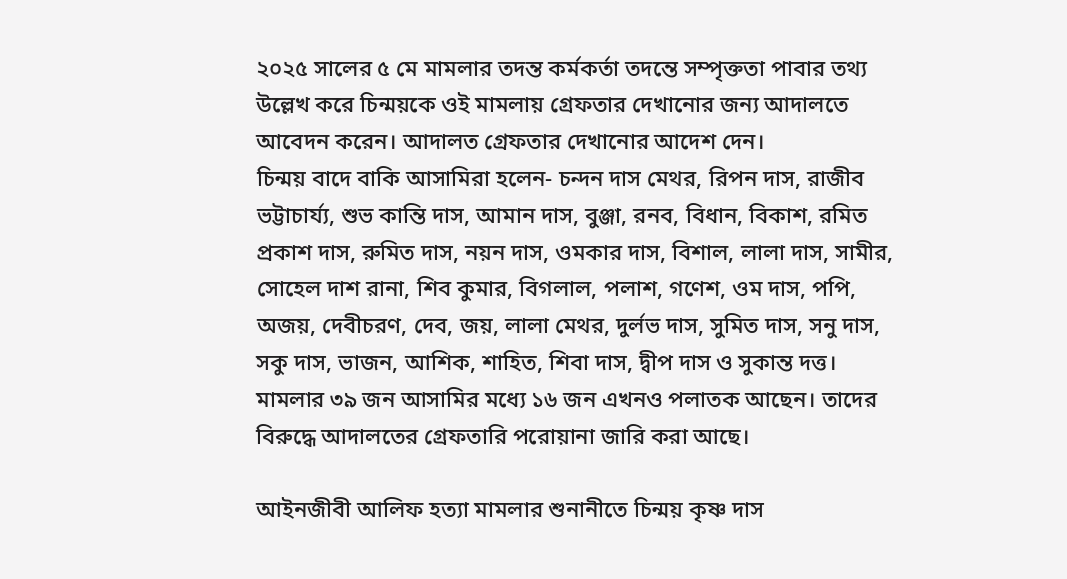২০২৫ সালের ৫ মে মামলার তদন্ত কর্মকর্তা তদন্তে সম্পৃক্ততা পাবার তথ্য উল্লেখ করে চিন্ময়কে ওই মামলায় গ্রেফতার দেখানোর জন্য আদালতে আবেদন করেন। আদালত গ্রেফতার দেখানোর আদেশ দেন।
চিন্ময় বাদে বাকি আসামিরা হলেন- চন্দন দাস মেথর, রিপন দাস, রাজীব ভট্টাচার্য্য, শুভ কান্তি দাস, আমান দাস, বুঞ্জা, রনব, বিধান, বিকাশ, রমিত প্রকাশ দাস, রুমিত দাস, নয়ন দাস, ওমকার দাস, বিশাল, লালা দাস, সামীর, সোহেল দাশ রানা, শিব কুমার, বিগলাল, পলাশ, গণেশ, ওম দাস, পপি, অজয়, দেবীচরণ, দেব, জয়, লালা মেথর, দুর্লভ দাস, সুমিত দাস, সনু দাস, সকু দাস, ভাজন, আশিক, শাহিত, শিবা দাস, দ্বীপ দাস ও সুকান্ত দত্ত।
মামলার ৩৯ জন আসামির মধ্যে ১৬ জন এখনও পলাতক আছেন। তাদের বিরুদ্ধে আদালতের গ্রেফতারি পরোয়ানা জারি করা আছে।

আইনজীবী আলিফ হত্যা মামলার শুনানীতে চিন্ময় কৃষ্ণ দাস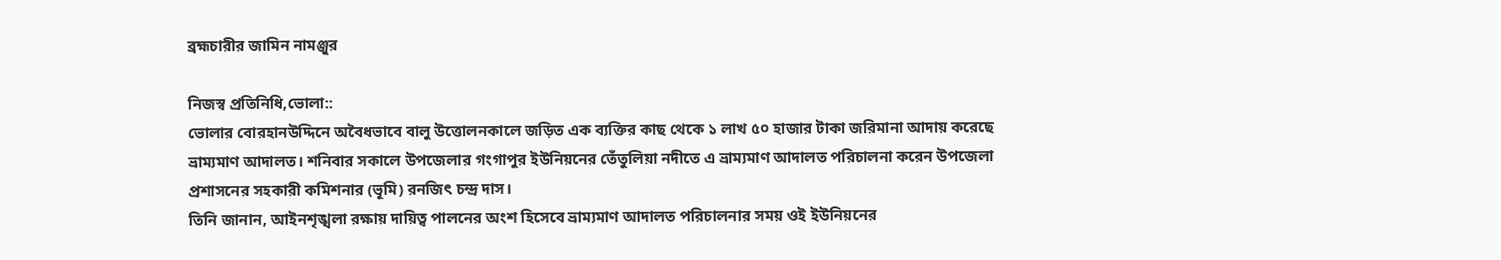ব্রহ্মচারীর জামিন নামঞ্জুর

নিজস্ব প্রতিনিধি,ভোলা::
ভোলার বোরহানউদ্দিনে অবৈধভাবে বালু উত্তোলনকালে জড়িত এক ব্যক্তির কাছ থেকে ১ লাখ ৫০ হাজার টাকা জরিমানা আদায় করেছে ভ্রাম্যমাণ আদালত। শনিবার সকালে উপজেলার গংগাপুর ইউনিয়নের তেঁতুলিয়া নদীতে এ ভ্রাম্যমাণ আদালত পরিচালনা করেন উপজেলা প্রশাসনের সহকারী কমিশনার (ভূমি) রনজিৎ চন্দ্র দাস।
তিনি জানান, আইনশৃঙ্খলা রক্ষায় দায়িত্ব পালনের অংশ হিসেবে ভ্রাম্যমাণ আদালত পরিচালনার সময় ওই ইউনিয়নের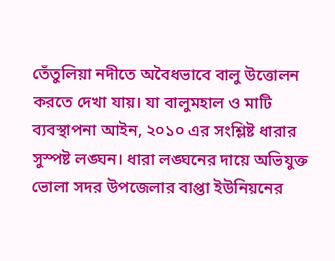তেঁতুলিয়া নদীতে অবৈধভাবে বালু উত্তোলন করতে দেখা যায়। যা বালুমহাল ও মাটি ব্যবস্থাপনা আইন, ২০১০ এর সংশ্লিষ্ট ধারার সুস্পষ্ট লঙ্ঘন। ধারা লঙ্ঘনের দায়ে অভিযুক্ত ভোলা সদর উপজেলার বাপ্তা ইউনিয়নের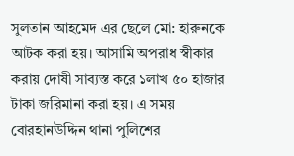সুলতান আহমেদ এর ছেলে মো: হারুনকে আটক করা হয়। আসামি অপরাধ স্বীকার করায় দোষী সাব্যস্ত করে ১লাখ ৫০ হাজার টাকা জরিমানা করা হয়। এ সময় বোরহানউদ্দিন থানা পুলিশের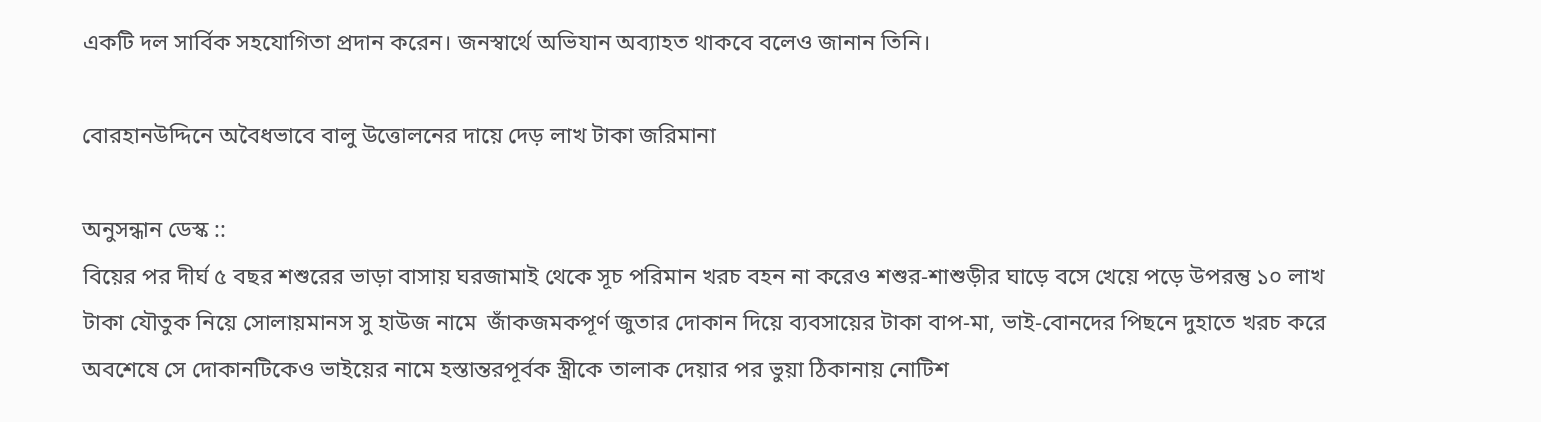একটি দল সার্বিক সহযোগিতা প্রদান করেন। জনস্বার্থে অভিযান অব্যাহত থাকবে বলেও জানান তিনি।

বোরহানউদ্দিনে অবৈধভাবে বালু উত্তোলনের দায়ে দেড় লাখ টাকা জরিমানা

অনুসন্ধান ডেস্ক ::
বিয়ের পর দীর্ঘ ৫ বছর শশুরের ভাড়া বাসায় ঘরজামাই থেকে সূচ পরিমান খরচ বহন না করেও শশুর-শাশুড়ীর ঘাড়ে বসে খেয়ে পড়ে উপরন্তু ১০ লাখ টাকা যৌতুক নিয়ে সোলায়মানস সু হাউজ নামে  জাঁকজমকপূর্ণ জুতার দোকান দিয়ে ব্যবসায়ের টাকা বাপ-মা, ভাই-বোনদের পিছনে দুহাতে খরচ করে অবশেষে সে দোকানটিকেও ভাইয়ের নামে হস্তান্তরপূর্বক স্ত্রীকে তালাক দেয়ার পর ভুয়া ঠিকানায় নোটিশ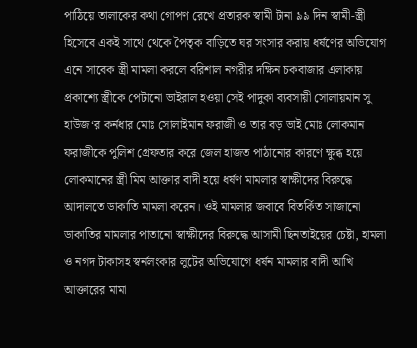পাঠিয়ে তালাকের কথা গোপণ রেখে প্রতারক স্বামী টানা ৯৯ দিন স্বামী-স্ত্রী হিসেবে একই সাথে থেকে পৈতৃক বাড়িতে ঘর সংসার করায় ধর্ষণের অভিযোগ এনে সাবেক স্ত্রী মামলা করলে বরিশাল নগরীর দক্ষিন চকবাজার এলাকায় প্রকাশ্যে স্ত্রীকে পেটানো ভাইরাল হওয়া সেই পাদুকা ব্যবসায়ী সোলায়মান সু হাউজ‘র কর্নধার মোঃ সোলাইমান ফরাজী ও তার বড় ভাই মোঃ লোকমান ফরাজীকে পুলিশ গ্রেফতার করে জেল হাজত পাঠানোর কারণে ক্ষুব্ধ হয়ে লোকমানের স্ত্রী মিম আক্তার বাদী হয়ে ধর্ষণ মামলার স্বাক্ষীদের বিরুদ্ধে আদালতে ডাকাতি মামলা করেন। ওই মামলার জবাবে বিতর্কিত সাজানো ডাকাতির মামলার পাতানো স্বাক্ষীদের বিরুদ্ধে আসামী ছিনতাইয়ের চেষ্টা, হামলা ও নগদ টাকাসহ স্বর্নলংকার লুটের অভিযোগে ধর্ষন মামলার বাদী আখি আক্তারের মামা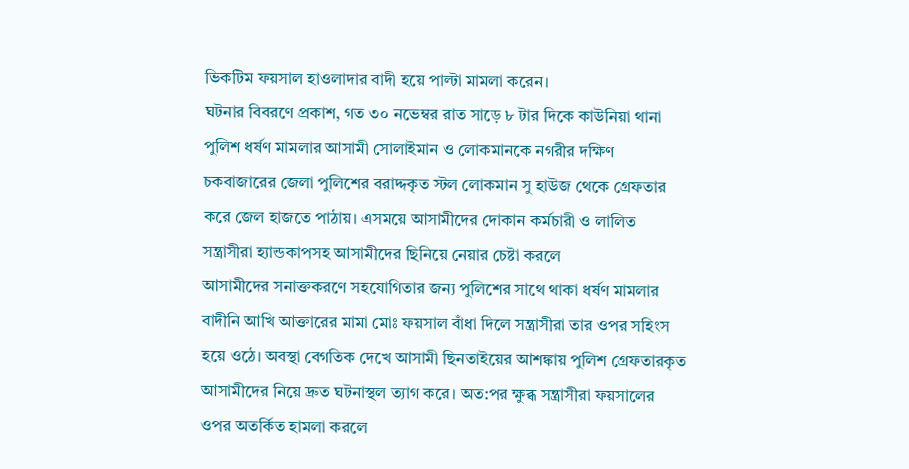ভিকটিম ফয়সাল হাওলাদার বাদী হয়ে পাল্টা মামলা করেন।
ঘটনার বিবরণে প্রকাশ, গত ৩০ নভেম্বর রাত সাড়ে ৮ টার দিকে কাউনিয়া থানা পুলিশ ধর্ষণ মামলার আসামী সোলাইমান ও লোকমানকে নগরীর দক্ষিণ চকবাজারের জেলা পুলিশের বরাদ্দকৃত স্টল লোকমান সু হাউজ থেকে গ্রেফতার করে জেল হাজতে পাঠায়। এসময়ে আসামীদের দোকান কর্মচারী ও লালিত সন্ত্রাসীরা হ্যান্ডকাপসহ আসামীদের ছিনিয়ে নেয়ার চেষ্টা করলে
আসামীদের সনাক্তকরণে সহযোগিতার জন্য পুলিশের সাথে থাকা ধর্ষণ মামলার বাদীনি আখি আক্তারের মামা মোঃ ফয়সাল বাঁধা দিলে সন্ত্রাসীরা তার ওপর সহিংস হয়ে ওঠে। অবস্থা বেগতিক দেখে আসামী ছিনতাইয়ের আশঙ্কায় পুলিশ গ্রেফতারকৃত আসামীদের নিয়ে দ্রুত ঘটনাস্থল ত্যাগ করে। অত:পর ক্ষুব্ধ সন্ত্রাসীরা ফয়সালের ওপর অতর্কিত হামলা করলে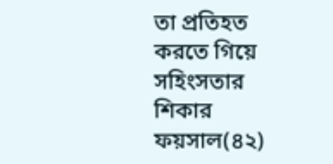তা প্রতিহত করতে গিয়ে সহিংসতার শিকার ফয়সাল(৪২)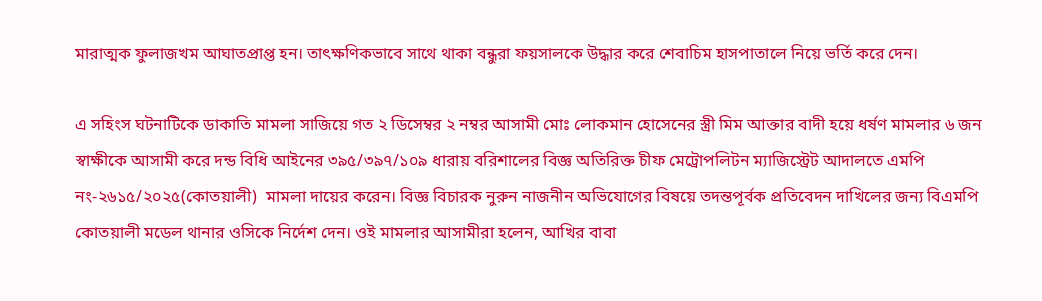মারাত্মক ফুলাজখম আঘাতপ্রাপ্ত হন। তাৎক্ষণিকভাবে সাথে থাকা বন্ধুরা ফয়সালকে উদ্ধার করে শেবাচিম হাসপাতালে নিয়ে ভর্তি করে দেন।

এ সহিংস ঘটনাটিকে ডাকাতি মামলা সাজিয়ে গত ২ ডিসেম্বর ২ নম্বর আসামী মোঃ লোকমান হোসেনের স্ত্রী মিম আক্তার বাদী হয়ে ধর্ষণ মামলার ৬ জন স্বাক্ষীকে আসামী করে দন্ড বিধি আইনের ৩৯৫/৩৯৭/১০৯ ধারায় বরিশালের বিজ্ঞ অতিরিক্ত চীফ মেট্রোপলিটন ম্যাজিস্ট্রেট আদালতে এমপি নং-২৬১৫/২০২৫(কোতয়ালী)  মামলা দায়ের করেন। বিজ্ঞ বিচারক নুরুন নাজনীন অভিযোগের বিষয়ে তদন্তপূর্বক প্রতিবেদন দাখিলের জন্য বিএমপি কোতয়ালী মডেল থানার ওসিকে নির্দেশ দেন। ওই মামলার আসামীরা হলেন, আখির বাবা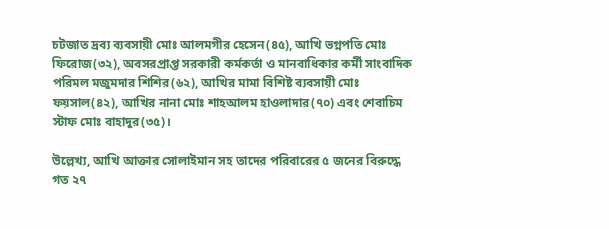চটজাত দ্রব্য ব্যবসায়ী মোঃ আলমগীর হেসেন(৪৫), আখি ভগ্নপতি মোঃ ফিরোজ(৩২), অবসরপ্রাপ্ত সরকারী কর্মকর্তা ও মানবাধিকার কর্মী সাংবাদিক পরিমল মজুমদার শিশির(৬২), আখির মামা বিশিষ্ট ব্যবসায়ী মোঃ ফয়সাল(৪২), আখির নানা মোঃ শাহআলম হাওলাদার(৭০) এবং শেবাচিম স্টাফ মোঃ বাহাদুর(৩৫)।

উল্লেখ্য, আখি আক্তার সোলাইমান সহ তাদের পরিবারের ৫ জনের বিরুদ্ধে গত ২৭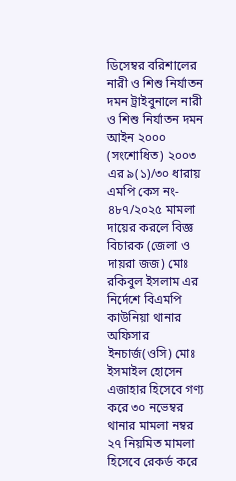ডিসেম্বর বরিশালের নারী ও শিশু নির্যাতন দমন ট্রাইবুনালে নারী ও শিশু নির্যাতন দমন আইন ২০০০ (সংশোধিত) ২০০৩ এর ৯(১)/৩০ ধারায় এমপি কেস নং- ৪৮৭/২০২৫ মামলা দায়ের করলে বিজ্ঞ বিচারক (জেলা ও দায়রা জজ) মোঃ রকিবুল ইসলাম এর নির্দেশে বিএমপি কাউনিয়া থানার অফিসার ইনচার্জ(ওসি) মোঃ ইসমাইল হোসেন এজাহার হিসেবে গণ্য করে ৩০ নভেম্বর থানার মামলা নম্বর ২৭ নিয়মিত মামলা হিসেবে রেকর্ড করে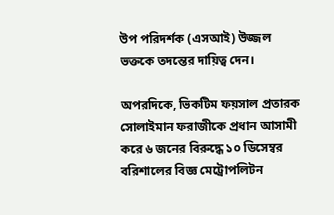উপ পরিদর্শক (এসআই) উজ্জল ভক্তকে তদন্তের দায়িত্ব দেন।

অপরদিকে, ভিকটিম ফয়সাল প্রতারক সোলাইমান ফরাজীকে প্রধান আসামী করে ৬ জনের বিরুদ্ধে ১০ ডিসেম্বর বরিশালের বিজ্ঞ মেট্রোপলিটন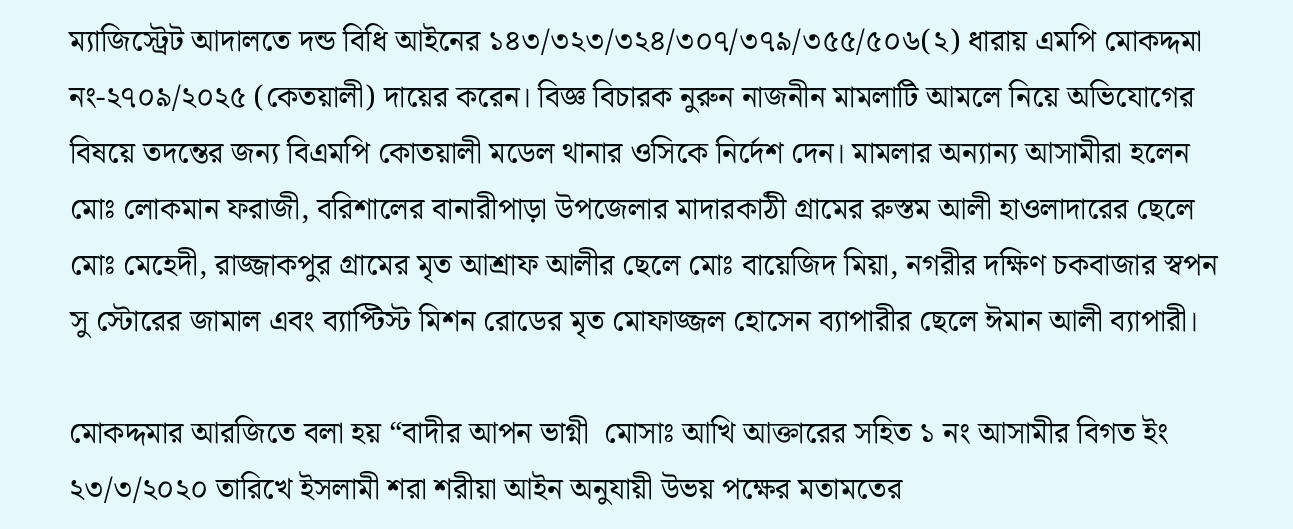ম্যাজিস্ট্রেট আদালতে দন্ড বিধি আইনের ১৪৩/৩২৩/৩২৪/৩০৭/৩৭৯/৩৫৫/৫০৬(২) ধারায় এমপি মোকদ্দমা নং-২৭০৯/২০২৫ (কেতয়ালী) দায়ের করেন। বিজ্ঞ বিচারক নুরুন নাজনীন মামলাটি আমলে নিয়ে অভিযোগের বিষয়ে তদন্তের জন্য বিএমপি কোতয়ালী মডেল থানার ওসিকে নির্দেশ দেন। মামলার অন্যান্য আসামীরা হলেন মোঃ লোকমান ফরাজী, বরিশালের বানারীপাড়া উপজেলার মাদারকাঠী গ্রামের রুস্তম আলী হাওলাদারের ছেলে মোঃ মেহেদী, রাজ্জাকপুর গ্রামের মৃত আশ্রাফ আলীর ছেলে মোঃ বায়েজিদ মিয়া, নগরীর দক্ষিণ চকবাজার স্বপন সু স্টোরের জামাল এবং ব্যাপ্টিস্ট মিশন রোডের মৃত মোফাজ্জল হোসেন ব্যাপারীর ছেলে ঈমান আলী ব্যাপারী।

মোকদ্দমার আরজিতে বলা হয় “বাদীর আপন ভাগ্নী  মোসাঃ আখি আক্তারের সহিত ১ নং আসামীর বিগত ইং ২৩/৩/২০২০ তারিখে ইসলামী শরা শরীয়া আইন অনুযায়ী উভয় পক্ষের মতামতের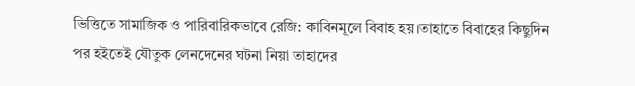ভিত্তিতে সামাজিক ও পারিবারিকভাবে রেজি: কাবিনমূলে বিবাহ হয়।তাহাতে বিবাহের কিছুদিন পর হইতেই যৌতুক লেনদেনের ঘটনা নিয়া তাহাদের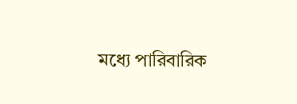মধ্যে পারিবারিক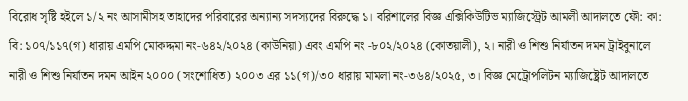বিরোধ সৃষ্টি হইলে ১/২ নং আসামীসহ তাহাদের পরিবারের অন্যান্য সদস্যদের বিরুদ্ধে ১। বরিশালের বিজ্ঞ এক্সিকিউটিভ ম্যাজিস্ট্রেট আমলী আদালতে ফৌ: কা: বি: ১০৭/১১৭(গ) ধারায় এমপি মোকদ্দমা নং-৬৪২/২০২৪ (কাউনিয়া) এবং এমপি নং -৮০২/২০২৪ (কোতয়ালী), ২। নারী ও শিশু নির্যাতন দমন ট্রাইবুনালে  নারী ও শিশু নির্যাতন দমন আইন ২০০০ (সংশোধিত) ২০০৩ এর ১১(গ)/৩০ ধারায় মামলা নং-৩৬৪/২০২৫, ৩। বিজ্ঞ মেট্রোপলিটন ম্যাজিষ্ট্রেট আদালতে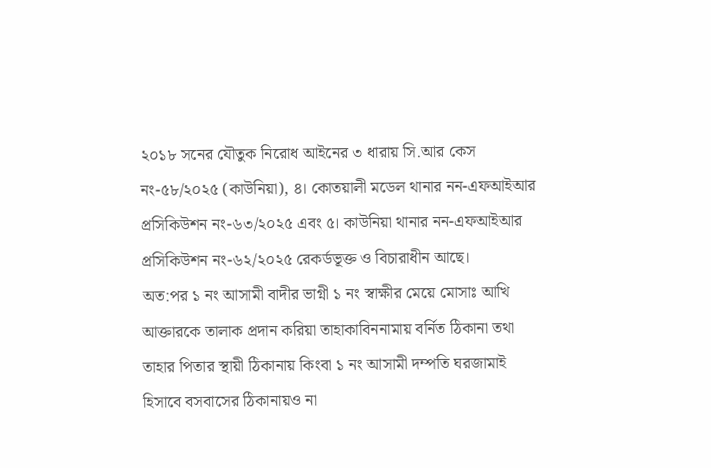২০১৮ সনের যৌতুক নিরোধ আইনের ৩ ধারায় সি.আর কেস নং-৫৮/২০২৫ (কাউনিয়া), ৪। কোতয়ালী মডেল থানার নন-এফআইআর প্রসিকিউশন নং-৬৩/২০২৫ এবং ৫। কাউনিয়া থানার নন-এফআইআর প্রসিকিউশন নং-৬২/২০২৫ রেকর্ডভূক্ত ও বিচারাধীন আছে।
অত:পর ১ নং আসামী বাদীর ভাগ্নী ১ নং স্বাক্ষীর মেয়ে মোসাঃ আখি আক্তারকে তালাক প্রদান করিয়া তাহাকাবিননামায় বর্নিত ঠিকানা তথা তাহার পিতার স্থায়ী ঠিকানায় কিংবা ১ নং আসামী দম্পতি ঘরজামাই হিসাবে বসবাসের ঠিকানায়ও না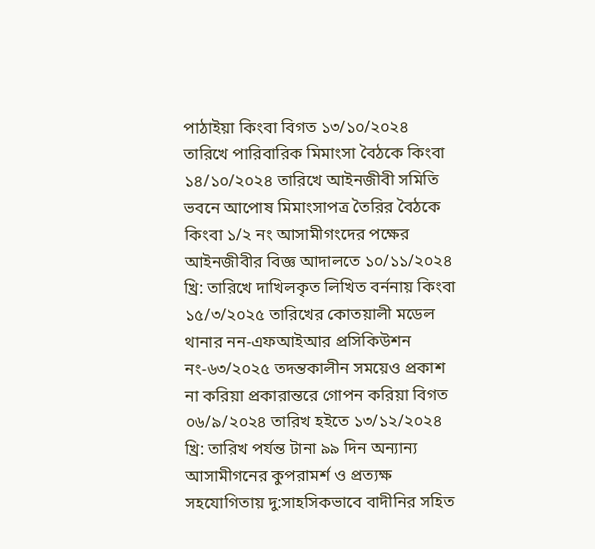পাঠাইয়া কিংবা বিগত ১৩/১০/২০২৪ তারিখে পারিবারিক মিমাংসা বৈঠকে কিংবা ১৪/১০/২০২৪ তারিখে আইনজীবী সমিতি ভবনে আপোষ মিমাংসাপত্র তৈরির বৈঠকে কিংবা ১/২ নং আসামীগংদের পক্ষের আইনজীবীর বিজ্ঞ আদালতে ১০/১১/২০২৪ খ্রি: তারিখে দাখিলকৃত লিখিত বর্ননায় কিংবা ১৫/৩/২০২৫ তারিখের কোতয়ালী মডেল থানার নন-এফআইআর প্রসিকিউশন নং-৬৩/২০২৫ তদন্তকালীন সময়েও প্রকাশ না করিয়া প্রকারান্তরে গোপন করিয়া বিগত ০৬/৯/২০২৪ তারিখ হইতে ১৩/১২/২০২৪ খ্রি: তারিখ পর্যন্ত টানা ৯৯ দিন অন্যান্য আসামীগনের কুপরামর্শ ও প্রত্যক্ষ সহযোগিতায় দু:সাহসিকভাবে বাদীনির সহিত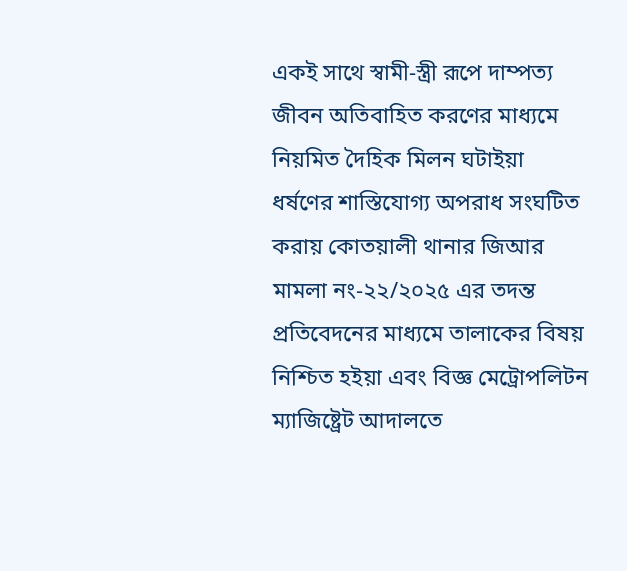একই সাথে স্বামী-স্ত্রী রূপে দাম্পত্য জীবন অতিবাহিত করণের মাধ্যমে নিয়মিত দৈহিক মিলন ঘটাইয়া ধর্ষণের শাস্তিযোগ্য অপরাধ সংঘটিত করায় কোতয়ালী থানার জিআর মামলা নং-২২/২০২৫ এর তদন্ত প্রতিবেদনের মাধ্যমে তালাকের বিষয় নিশ্চিত হইয়া এবং বিজ্ঞ মেট্রোপলিটন ম্যাজিষ্ট্রেট আদালতে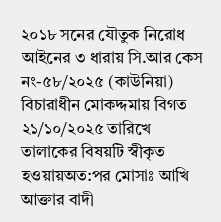২০১৮ সনের যৌতুক নিরোধ আইনের ৩ ধারায় সি.আর কেস নং-৫৮/২০২৫ (কাউনিয়া) বিচারাধীন মোকদ্দমায় বিগত ২১/১০/২০২৫ তারিখে তালাকের বিষয়টি স্বীকৃত হওয়ায়অত:পর মোসাঃ আখি আক্তার বাদী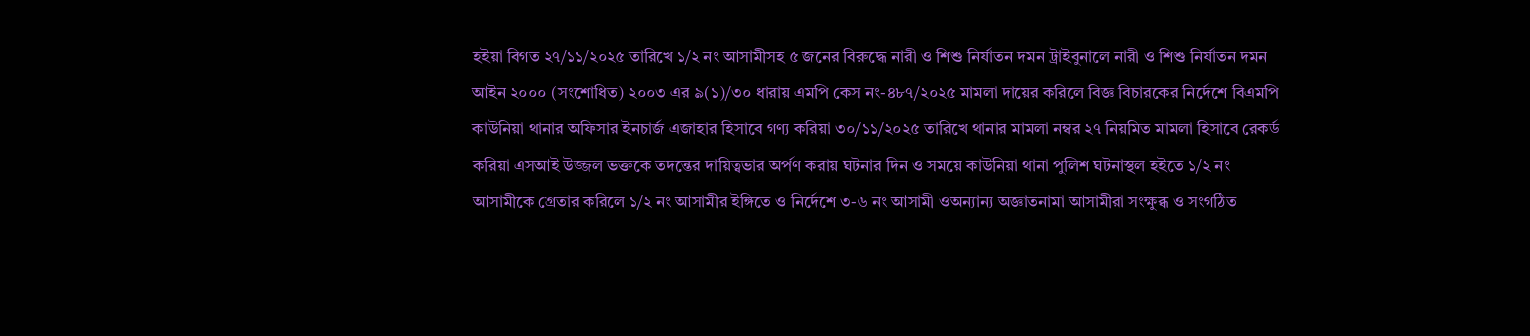হইয়া বিগত ২৭/১১/২০২৫ তারিখে ১/২ নং আসামীসহ ৫ জনের বিরুদ্ধে নারী ও শিশু নির্যাতন দমন ট্রাইবুনালে নারী ও শিশু নির্যাতন দমন আইন ২০০০ (সংশোধিত) ২০০৩ এর ৯(১)/৩০ ধারায় এমপি কেস নং-৪৮৭/২০২৫ মামলা দায়ের করিলে বিজ্ঞ বিচারকের নির্দেশে বিএমপি কাউনিয়া থানার অফিসার ইনচার্জ এজাহার হিসাবে গণ্য করিয়া ৩০/১১/২০২৫ তারিখে থানার মামলা নম্বর ২৭ নিয়মিত মামলা হিসাবে রেকর্ড করিয়া এসআই উজ্জল ভক্তকে তদন্তের দায়িত্বভার অর্পণ করায় ঘটনার দিন ও সময়ে কাউনিয়া থানা পুলিশ ঘটনাস্থল হইতে ১/২ নং আসামীকে গ্রেতার করিলে ১/২ নং আসামীর ইঙ্গিতে ও নির্দেশে ৩-৬ নং আসামী ওঅন্যান্য অজ্ঞাতনামা আসামীরা সংক্ষুব্ধ ও সংগঠিত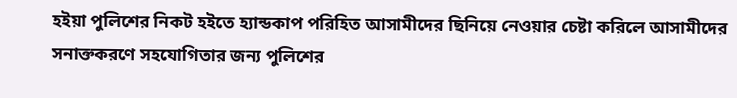হইয়া পুলিশের নিকট হইতে হ্যান্ডকাপ পরিহিত আসামীদের ছিনিয়ে নেওয়ার চেষ্টা করিলে আসামীদের সনাক্তকরণে সহযোগিতার জন্য পুলিশের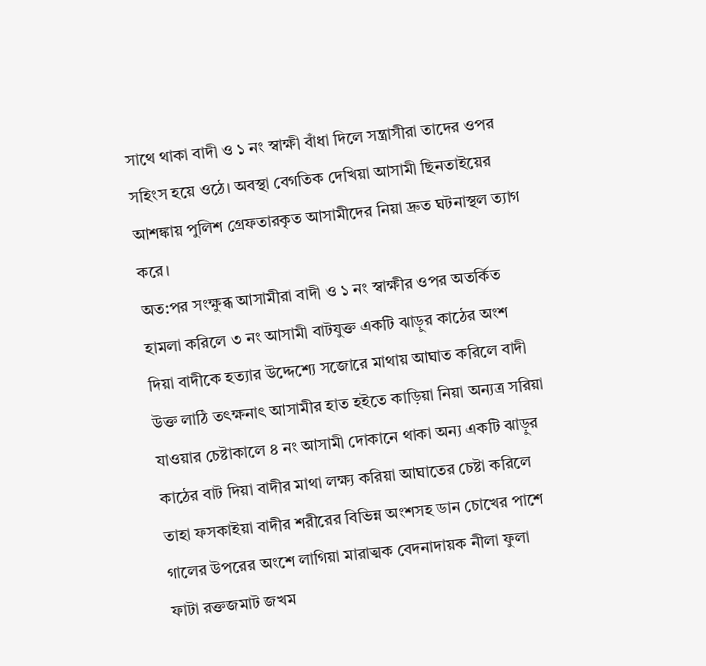সাথে থাকা বাদী ও ১ নং স্বাক্ষী বাঁধা দিলে সন্ত্রাসীরা তাদের ওপর সহিংস হয়ে ওঠে। অবস্থা বেগতিক দেখিয়া আসামী ছিনতাইয়ের আশঙ্কায় পুলিশ গ্রেফতারকৃত আসামীদের নিয়া দ্রুত ঘটনাস্থল ত্যাগ করে।
অত:পর সংক্ষুব্ধ আসামীরা বাদী ও ১ নং স্বাক্ষীর ওপর অতর্কিত হামলা করিলে ৩ নং আসামী বাটযুক্ত একটি ঝাড়ুর কাঠের অংশ দিয়া বাদীকে হত্যার উদ্দেশ্যে সজোরে মাথায় আঘাত করিলে বাদী উক্ত লাঠি তৎক্ষনাৎ আসামীর হাত হইতে কাড়িয়া নিয়া অন্যত্র সরিয়া যাওয়ার চেষ্টাকালে ৪ নং আসামী দোকানে থাকা অন্য একটি ঝাড়ুর কাঠের বাট দিয়া বাদীর মাথা লক্ষ্য করিয়া আঘাতের চেষ্টা করিলে তাহা ফসকাইয়া বাদীর শরীরের বিভিন্ন অংশসহ ডান চোখের পাশে গালের উপরের অংশে লাগিয়া মারাত্মক বেদনাদায়ক নীলা ফুলা ফাটা রক্তজমাট জখম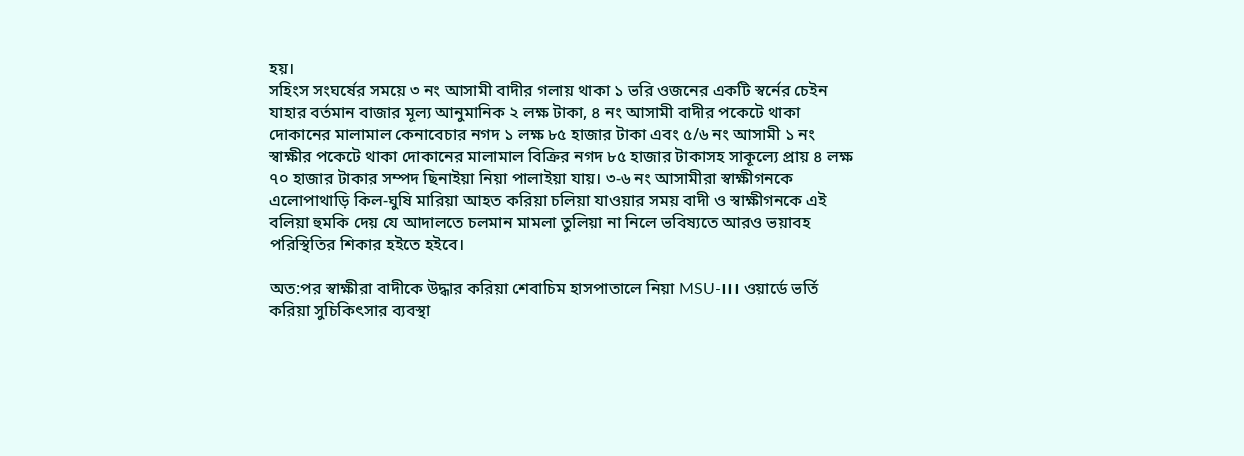হয়।
সহিংস সংঘর্ষের সময়ে ৩ নং আসামী বাদীর গলায় থাকা ১ ভরি ওজনের একটি স্বর্নের চেইন যাহার বর্তমান বাজার মূল্য আনুমানিক ২ লক্ষ টাকা, ৪ নং আসামী বাদীর পকেটে থাকা দোকানের মালামাল কেনাবেচার নগদ ১ লক্ষ ৮৫ হাজার টাকা এবং ৫/৬ নং আসামী ১ নং স্বাক্ষীর পকেটে থাকা দোকানের মালামাল বিক্রির নগদ ৮৫ হাজার টাকাসহ সাকূল্যে প্রায় ৪ লক্ষ ৭০ হাজার টাকার সম্পদ ছিনাইয়া নিয়া পালাইয়া যায়। ৩-৬ নং আসামীরা স্বাক্ষীগনকে এলোপাথাড়ি কিল-ঘুষি মারিয়া আহত করিয়া চলিয়া যাওয়ার সময় বাদী ও স্বাক্ষীগনকে এই বলিয়া হুমকি দেয় যে আদালতে চলমান মামলা তুলিয়া না নিলে ভবিষ্যতে আরও ভয়াবহ পরিস্থিতির শিকার হইতে হইবে।

অত:পর স্বাক্ষীরা বাদীকে উদ্ধার করিয়া শেবাচিম হাসপাতালে নিয়া MSU-।।। ওয়ার্ডে ভর্তি করিয়া সুচিকিৎসার ব্যবস্থা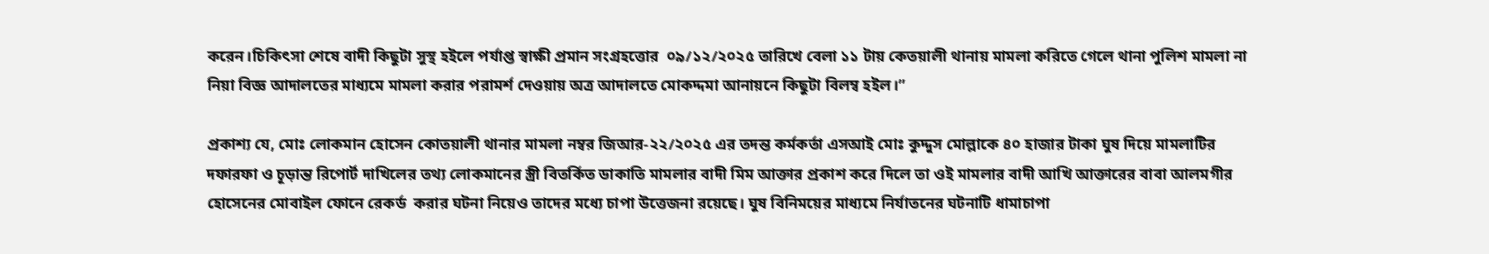করেন।চিকিৎসা শেষে বাদী কিছুটা সুস্থ হইলে পর্যাপ্ত স্বাক্ষী প্রমান সংগ্রহত্তোর  ০৯/১২/২০২৫ তারিখে বেলা ১১ টায় কেতয়ালী থানায় মামলা করিতে গেলে থানা পুলিশ মামলা না নিয়া বিজ্ঞ আদালতের মাধ্যমে মামলা করার পরামর্শ দেওয়ায় অত্র আদালতে মোকদ্দমা আনায়নে কিছুটা বিলম্ব হইল।”

প্রকাশ্য যে, মোঃ লোকমান হোসেন কোতয়ালী থানার মামলা নম্বর জিআর-২২/২০২৫ এর তদন্ত কর্মকর্তা এসআই মোঃ কুদ্দুস মোল্লাকে ৪০ হাজার টাকা ঘুষ দিয়ে মামলাটির দফারফা ও চূড়ান্ত রিপোর্ট দাখিলের তথ্য লোকমানের স্ত্রী বিতর্কিত ডাকাতি মামলার বাদী মিম আক্তার প্রকাশ করে দিলে তা ওই মামলার বাদী আখি আক্তারের বাবা আলমগীর হোসেনের মোবাইল ফোনে রেকর্ড  করার ঘটনা নিয়েও তাদের মধ্যে চাপা উত্তেজনা রয়েছে। ঘুষ বিনিময়ের মাধ্যমে নির্যাতনের ঘটনাটি ধামাচাপা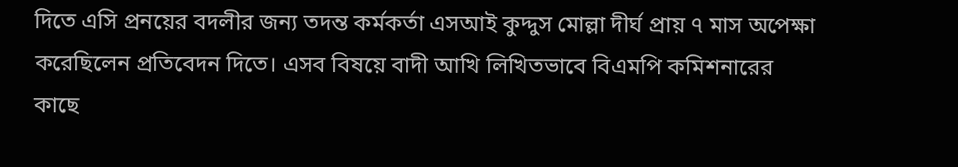দিতে এসি প্রনয়ের বদলীর জন্য তদন্ত কর্মকর্তা এসআই কুদ্দুস মোল্লা দীর্ঘ প্রায় ৭ মাস অপেক্ষা করেছিলেন প্রতিবেদন দিতে। এসব বিষয়ে বাদী আখি লিখিতভাবে বিএমপি কমিশনারের কাছে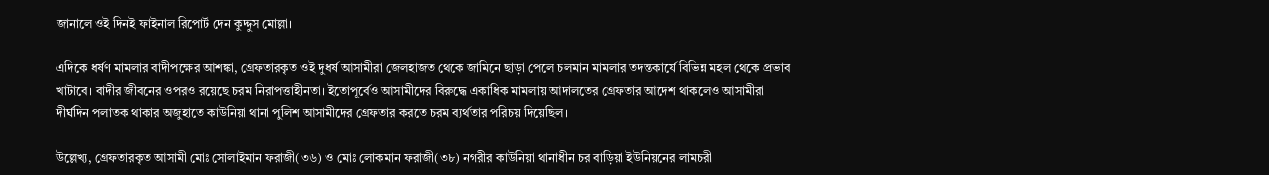জানালে ওই দিনই ফাইনাল রিপোর্ট দেন কুদ্দুস মোল্লা।

এদিকে ধর্ষণ মামলার বাদীপক্ষের আশঙ্কা, গ্রেফতারকৃত ওই দুধর্ষ আসামীরা জেলহাজত থেকে জামিনে ছাড়া পেলে চলমান মামলার তদন্তকার্যে বিভিন্ন মহল থেকে প্রভাব খাটাবে। বাদীর জীবনের ওপরও রয়েছে চরম নিরাপত্তাহীনতা। ইতোপূর্বেও আসামীদের বিরুদ্ধে একাধিক মামলায় আদালতের গ্রেফতার আদেশ থাকলেও আসামীরা দীর্ঘদিন পলাতক থাকার অজুহাতে কাউনিয়া থানা পুলিশ আসামীদের গ্রেফতার করতে চরম ব্যর্থতার পরিচয় দিয়েছিল।

উল্লেখ্য, গ্রেফতারকৃত আসামী মোঃ সোলাইমান ফরাজী(৩৬) ও মোঃ লোকমান ফরাজী(৩৮) নগরীর কাউনিয়া থানাধীন চর বাড়িয়া ইউনিয়নের লামচরী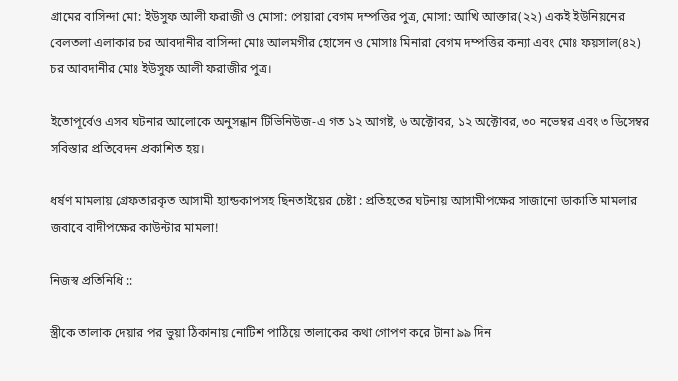গ্রামের বাসিন্দা মো: ইউসুফ আলী ফরাজী ও মোসা: পেয়ারা বেগম দম্পত্তির পুত্র, মোসা: আখি আক্তার(২২) একই ইউনিয়নের বেলতলা এলাকার চর আবদানীর বাসিন্দা মোঃ আলমগীর হোসেন ও মোসাঃ মিনারা বেগম দম্পত্তির কন্যা এবং মোঃ ফয়সাল(৪২) চর আবদানীর মোঃ ইউসুফ আলী ফরাজীর পুত্র।

ইতোপূর্বেও এসব ঘটনার আলোকে অনুসন্ধান টিভিনিউজ-এ গত ১২ আগষ্ট, ৬ অক্টোবর, ১২ অক্টোবর, ৩০ নভেম্বর এবং ৩ ডিসেম্বর সবিস্তার প্রতিবেদন প্রকাশিত হয়।

ধর্ষণ মামলায় গ্রেফতারকৃত আসামী হ্যান্ডকাপসহ ছিনতাইয়ের চেষ্টা : প্রতিহতের ঘটনায় আসামীপক্ষের সাজানো ডাকাতি মামলার জবাবে বাদীপক্ষের কাউন্টার মামলা!

নিজস্ব প্রতিনিধি ::

স্ত্রীকে তালাক দেয়ার পর ভুয়া ঠিকানায় নোটিশ পাঠিয়ে তালাকের কথা গোপণ করে টানা ৯৯ দিন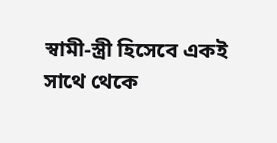স্বামী-স্ত্রী হিসেবে একই সাথে থেকে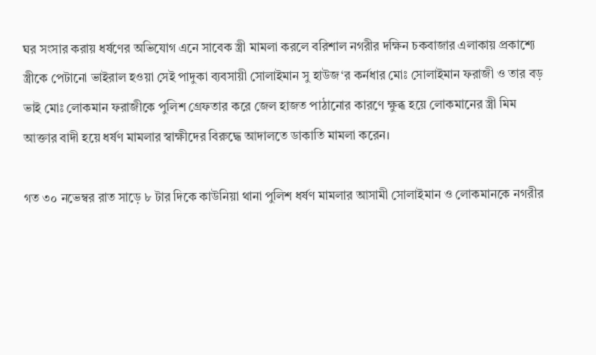ঘর সংসার করায় ধর্ষণের অভিযোগ এনে সাবেক স্ত্রী মামলা করলে বরিশাল নগরীর দক্ষিন চকবাজার এলাকায় প্রকাশ্যে স্ত্রীকে পেটানো ভাইরাল হওয়া সেই পাদুকা ব্যবসায়ী সোলাইমান সু হাউজ‘র কর্নধার মোঃ সোলাইমান ফরাজী ও তার বড় ভাই মোঃ লোকমান ফরাজীকে পুলিশ গ্রেফতার করে জেল হাজত পাঠানোর কারণে ক্ষুব্ধ হয়ে লোকমানের স্ত্রী মিম আক্তার বাদী হয়ে ধর্ষণ মামলার স্বাক্ষীদের বিরুদ্ধে আদালতে ডাকাতি মামলা করেন।

গত ৩০ নভেম্বর রাত সাড়ে ৮ টার দিকে কাউনিয়া থানা পুলিশ ধর্ষণ মামলার আসামী সোলাইমান ও লোকমানকে নগরীর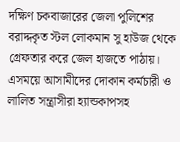দক্ষিণ চকবাজারের জেলা পুলিশের বরাদ্দকৃত স্টল লোকমান সু হাউজ থেকে গ্রেফতার করে জেল হাজতে পাঠায়। এসময়ে আসামীদের দোকান কর্মচারী ও লালিত সন্ত্রাসীরা হ্যান্ডকাপসহ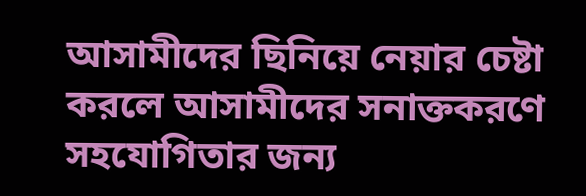আসামীদের ছিনিয়ে নেয়ার চেষ্টা করলে আসামীদের সনাক্তকরণে সহযোগিতার জন্য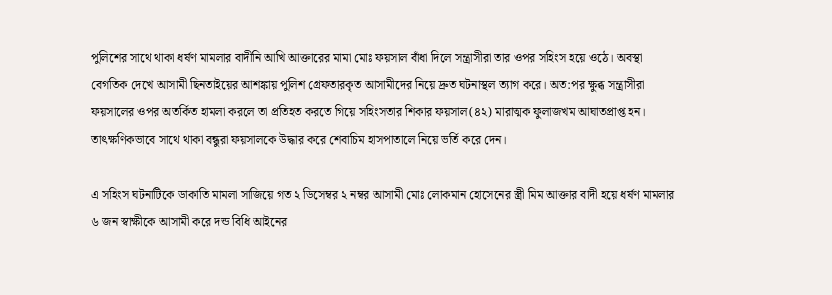পুলিশের সাথে থাকা ধর্ষণ মামলার বাদীনি আখি আক্তারের মামা মোঃ ফয়সাল বাঁধা দিলে সন্ত্রাসীরা তার ওপর সহিংস হয়ে ওঠে। অবস্থা বেগতিক দেখে আসামী ছিনতাইয়ের আশঙ্কায় পুলিশ গ্রেফতারকৃত আসামীদের নিয়ে দ্রুত ঘটনাস্থল ত্যাগ করে। অত:পর ক্ষুব্ধ সন্ত্রাসীরা ফয়সালের ওপর অতর্কিত হামলা করলে তা প্রতিহত করতে গিয়ে সহিংসতার শিকার ফয়সাল(৪২) মারাত্মক ফুলাজখম আঘাতপ্রাপ্ত হন। তাৎক্ষণিকভাবে সাথে থাকা বন্ধুরা ফয়সালকে উদ্ধার করে শেবাচিম হাসপাতালে নিয়ে ভর্তি করে দেন।

এ সহিংস ঘটনাটিকে ডাকাতি মামলা সাজিয়ে গত ২ ডিসেম্বর ২ নম্বর আসামী মোঃ লোকমান হোসেনের স্ত্রী মিম আক্তার বাদী হয়ে ধর্ষণ মামলার ৬ জন স্বাক্ষীকে আসামী করে দন্ড বিধি আইনের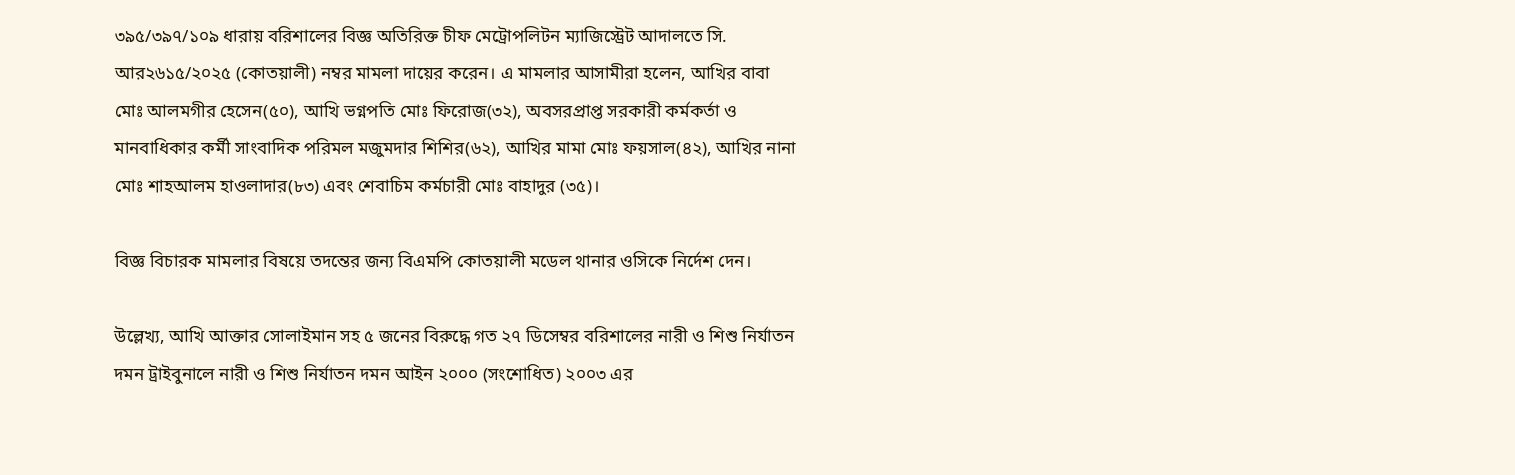৩৯৫/৩৯৭/১০৯ ধারায় বরিশালের বিজ্ঞ অতিরিক্ত চীফ মেট্রোপলিটন ম্যাজিস্ট্রেট আদালতে সি. আর২৬১৫/২০২৫ (কোতয়ালী) নম্বর মামলা দায়ের করেন। এ মামলার আসামীরা হলেন, আখির বাবা মোঃ আলমগীর হেসেন(৫০), আখি ভগ্নপতি মোঃ ফিরোজ(৩২), অবসরপ্রাপ্ত সরকারী কর্মকর্তা ও মানবাধিকার কর্মী সাংবাদিক পরিমল মজুমদার শিশির(৬২), আখির মামা মোঃ ফয়সাল(৪২), আখির নানা মোঃ শাহআলম হাওলাদার(৮৩) এবং শেবাচিম কর্মচারী মোঃ বাহাদুর (৩৫)।

বিজ্ঞ বিচারক মামলার বিষয়ে তদন্তের জন্য বিএমপি কোতয়ালী মডেল থানার ওসিকে নির্দেশ দেন।

উল্লেখ্য, আখি আক্তার সোলাইমান সহ ৫ জনের বিরুদ্ধে গত ২৭ ডিসেম্বর বরিশালের নারী ও শিশু নির্যাতন দমন ট্রাইবুনালে নারী ও শিশু নির্যাতন দমন আইন ২০০০ (সংশোধিত) ২০০৩ এর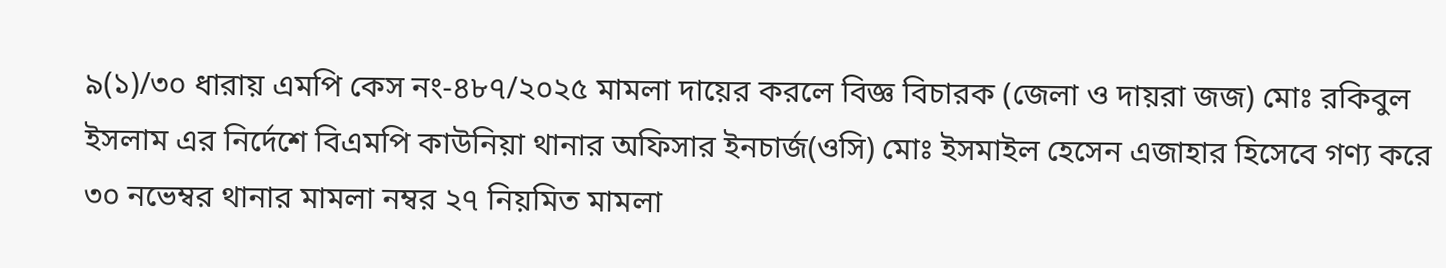৯(১)/৩০ ধারায় এমপি কেস নং-৪৮৭/২০২৫ মামলা দায়ের করলে বিজ্ঞ বিচারক (জেলা ও দায়রা জজ) মোঃ রকিবুল ইসলাম এর নির্দেশে বিএমপি কাউনিয়া থানার অফিসার ইনচার্জ(ওসি) মোঃ ইসমাইল হেসেন এজাহার হিসেবে গণ্য করে ৩০ নভেম্বর থানার মামলা নম্বর ২৭ নিয়মিত মামলা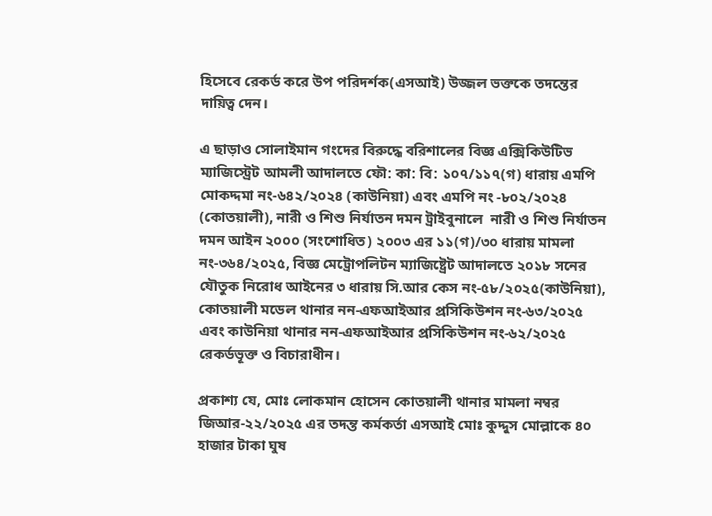হিসেবে রেকর্ড করে উপ পরিদর্শক(এসআই) উজ্জল ভক্তকে তদন্তের দায়িত্ব দেন।

এ ছাড়াও সোলাইমান গংদের বিরুদ্ধে বরিশালের বিজ্ঞ এক্সিকিউটিভ ম্যাজিস্ট্রেট আমলী আদালতে ফৌ: কা: বি: ১০৭/১১৭(গ) ধারায় এমপি মোকদ্দমা নং-৬৪২/২০২৪ (কাউনিয়া) এবং এমপি নং -৮০২/২০২৪ (কোতয়ালী), নারী ও শিশু নির্যাতন দমন ট্রাইবুনালে  নারী ও শিশু নির্যাতন দমন আইন ২০০০ (সংশোধিত) ২০০৩ এর ১১(গ)/৩০ ধারায় মামলা নং-৩৬৪/২০২৫, বিজ্ঞ মেট্রোপলিটন ম্যাজিষ্ট্রেট আদালতে ২০১৮ সনের যৌতুক নিরোধ আইনের ৩ ধারায় সি.আর কেস নং-৫৮/২০২৫(কাউনিয়া), কোতয়ালী মডেল থানার নন-এফআইআর প্রসিকিউশন নং-৬৩/২০২৫ এবং কাউনিয়া থানার নন-এফআইআর প্রসিকিউশন নং-৬২/২০২৫ রেকর্ডভূক্ত ও বিচারাধীন।

প্রকাশ্য যে, মোঃ লোকমান হোসেন কোতয়ালী থানার মামলা নম্বর জিআর-২২/২০২৫ এর তদন্ত কর্মকর্তা এসআই মোঃ কুদ্দুস মোল্লাকে ৪০ হাজার টাকা ঘুষ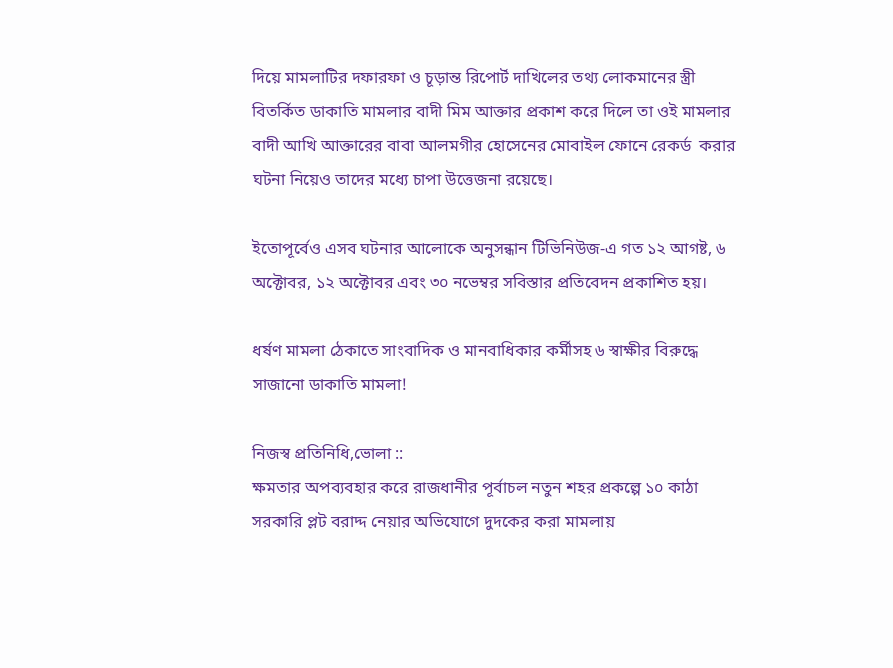দিয়ে মামলাটির দফারফা ও চূড়ান্ত রিপোর্ট দাখিলের তথ্য লোকমানের স্ত্রী বিতর্কিত ডাকাতি মামলার বাদী মিম আক্তার প্রকাশ করে দিলে তা ওই মামলার বাদী আখি আক্তারের বাবা আলমগীর হোসেনের মোবাইল ফোনে রেকর্ড  করার ঘটনা নিয়েও তাদের মধ্যে চাপা উত্তেজনা রয়েছে।

ইতোপূর্বেও এসব ঘটনার আলোকে অনুসন্ধান টিভিনিউজ-এ গত ১২ আগষ্ট, ৬ অক্টোবর, ১২ অক্টোবর এবং ৩০ নভেম্বর সবিস্তার প্রতিবেদন প্রকাশিত হয়।

ধর্ষণ মামলা ঠেকাতে সাংবাদিক ও মানবাধিকার কর্মীসহ ৬ স্বাক্ষীর বিরুদ্ধে সাজানো ডাকাতি মামলা!

নিজস্ব প্রতিনিধি,ভোলা ::
ক্ষমতার অপব্যবহার করে রাজধানীর পূর্বাচল নতুন শহর প্রকল্পে ১০ কাঠা সরকারি প্লট বরাদ্দ নেয়ার অভিযোগে দুদকের করা মামলায়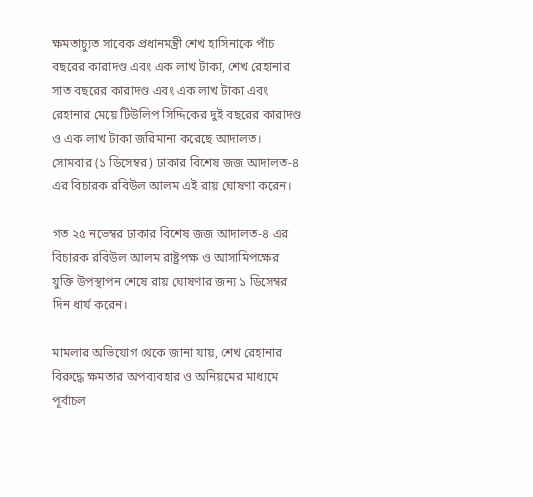ক্ষমতাচ্যুত সাবেক প্রধানমন্ত্রী শেখ হাসিনাকে পাঁচ বছরের কারাদণ্ড এবং এক লাখ টাকা, শেখ রেহানার সাত বছরের কারাদণ্ড এবং এক লাখ টাকা এবং রেহানার মেয়ে টিউলিপ সিদ্দিকের দুই বছরের কারাদণ্ড ও এক লাখ টাকা জরিমানা করেছে আদালত। সোমবার (১ ডিসেম্বর) ঢাকার বিশেষ জজ আদালত-৪ এর বিচারক রবিউল আলম এই রায় ঘোষণা করেন।

গত ২৫ নভেম্বর ঢাকার বিশেষ জজ আদালত-৪ এর বিচারক রবিউল আলম রাষ্ট্রপক্ষ ও আসামিপক্ষের যুক্তি উপস্থাপন শেষে রায় ঘোষণার জন্য ১ ডিসেম্বর দিন ধার্য করেন।

মামলার অভিযোগ থেকে জানা যায়, শেখ রেহানার বিরুদ্ধে ক্ষমতার অপব্যবহার ও অনিয়মের মাধ্যমে পূর্বাচল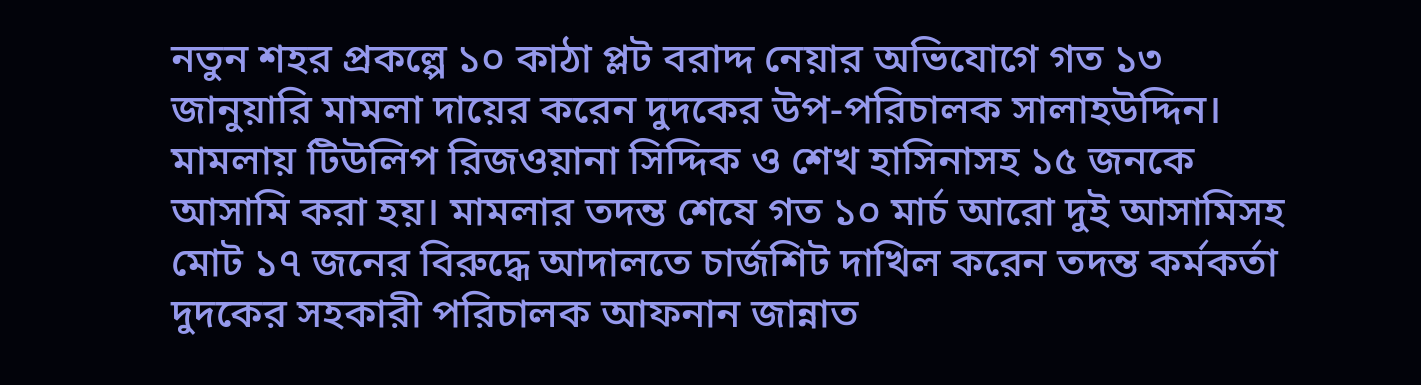নতুন শহর প্রকল্পে ১০ কাঠা প্লট বরাদ্দ নেয়ার অভিযোগে গত ১৩ জানুয়ারি মামলা দায়ের করেন দুদকের উপ-পরিচালক সালাহউদ্দিন। মামলায় টিউলিপ রিজওয়ানা সিদ্দিক ও শেখ হাসিনাসহ ১৫ জনকে আসামি করা হয়। মামলার তদন্ত শেষে গত ১০ মার্চ আরো দুই আসামিসহ মোট ১৭ জনের বিরুদ্ধে আদালতে চার্জশিট দাখিল করেন তদন্ত কর্মকর্তা দুদকের সহকারী পরিচালক আফনান জান্নাত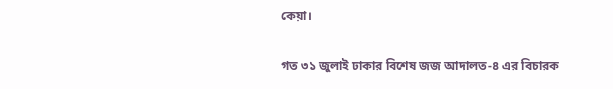কেয়া।

গত ৩১ জুলাই ঢাকার বিশেষ জজ আদালত-৪ এর বিচারক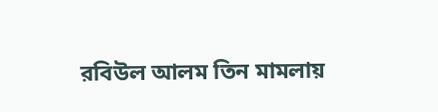রবিউল আলম তিন মামলায়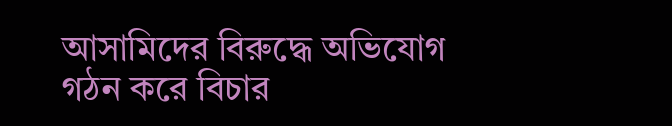আসামিদের বিরুদ্ধে অভিযোগ গঠন করে বিচার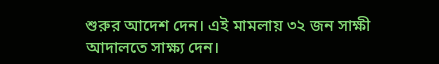শুরুর আদেশ দেন। এই মামলায় ৩২ জন সাক্ষী আদালতে সাক্ষ্য দেন।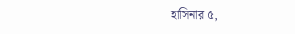হাসিনার ৫,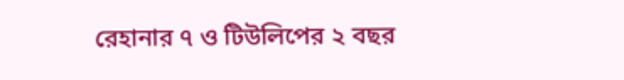রেহানার ৭ ও টিউলিপের ২ বছর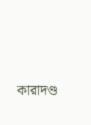কারাদণ্ড